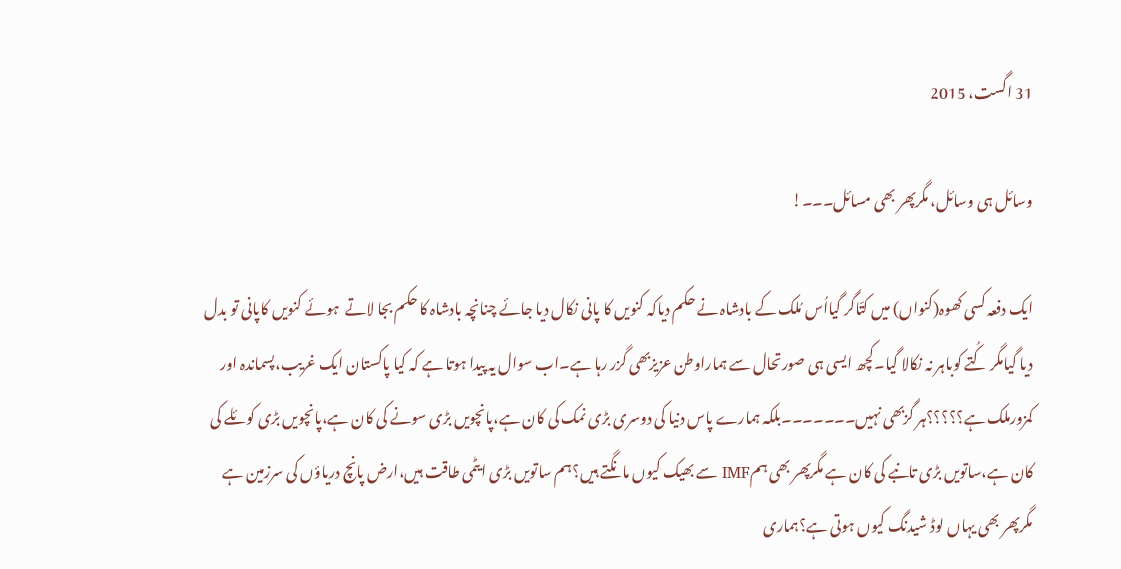31 اگست، 2015

وسائل ہی وسائل، مگرپھر بھی مسائل۔۔۔!

ایک دفعہ کسی کھوہ(کنواں) میں کتّاگر گیااُس مُلک کے بادشاہ نے حکم دیاکہ کنویں کا پانی نکال دیا جائے چنانچہ بادشاہ کا حکم بجا لاتے  ہوئے کنویں کاپانی تو بدل دیا گیامگر کُتے کوباہر نہ نکالا گیا۔کچھ ایسی ہی صورتحال سے ہماراوطن عزیزبھی گزر رہا ہے۔اب سوال یہ پیدا ہوتا ہے کہ کیا پاکستان ایک غریب،پسماندہ اور کمزورملک ہے؟؟؟؟؟ہر گزبھی نہیں۔۔۔۔۔۔۔بلکہ ہمارے پاس دنیا کی دوسری بڑی نمک کی کان ہے،پانچویں بڑی سونے کی کان ہے،پانچویں بڑی کوئلے کی کان ہے،ساتویں بڑی تانبے کی کان ہے مگرپھر بھی ہمIMF سے بھیک کیوں مانگتے ہیں؟ہم ساتویں بڑی ایٹمی طاقت ہیں،ارض پانچ دریاؤں کی سرزمین ہے مگرپھر بھی یہاں لوڈ شیدنگ کیوں ہوتی ہے؟ہماری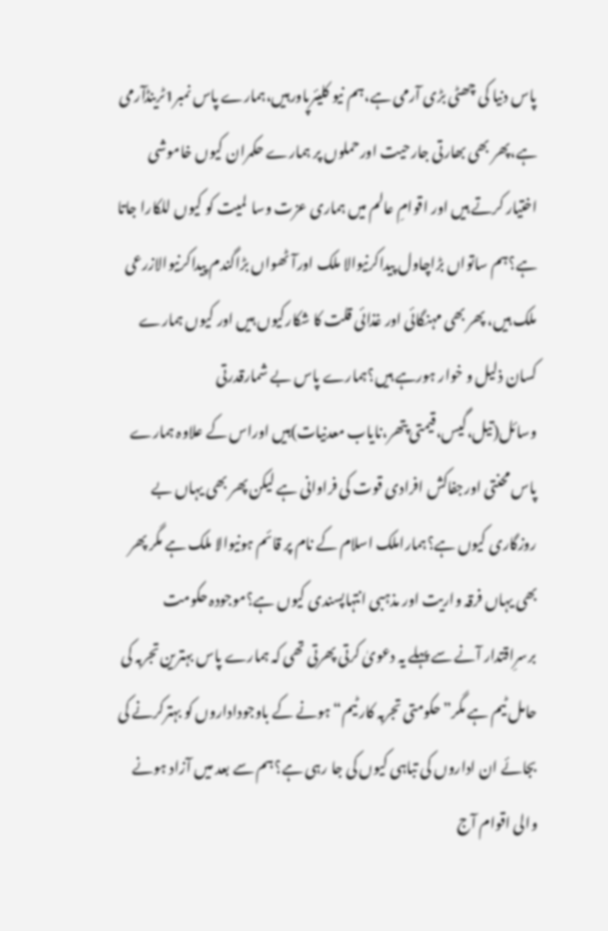پاس دنیا کی چھٹی بڑی آرمی ہے،ہم نیو کلیئرپاورہیں،ہمارے پاس نمبر1ٹرینڈآرمی ہے،پھر بھی بھارتی جارحیت اورحملوں پر ہمارے حکمران کیوں خاموشی اختیار کرتے ہیں اور اقوامِ عالم میں ہماری عزت وسا  لمیت کو کیوں للکارا جاتا ہے؟ہم ساتواں بڑاچاول پیداکرنیوالا ملک اورآٹھواں بڑاگندم پیداکرنیوالازرعی ملک ہیں، پھر بھی مہنگائی اور غذائی قلت کا شکارکیوں ہیں اور کیوں ہمارے کسان ذلیل و خوار ہورہے ہیں؟ہمارے پاس بے شمارقدرتی وسائل(تیل،گیس،قیمتی پتھر،نایاب معدنیات)ہیں اوراس کے علاوہ ہمارے پاس محنتی اورجفاکش افرادی قوت کی فراوانی ہے لیکن پھر بھی یہاں بے روزگاری کیوں ہے؟ہماراملک اسلام کے نام پر قائم ہونیوالا ملک ہے مگر پھر بھی یہاں فرقہ واریت اور مذہبی انتہاپسندی کیوں ہے؟موجودہ حکومت برسرِاقتدار آنے سے پہلے یہ دعویٰ کرتی پھرتی تھی کہ ہمارے پاس بہترین تجربہ کی حامل ٹیم ہے مگر”حکومتی تجربہ کار ٹیم“ہونے کے باوجوداداروں کو بہترکرنے کی بجائے ان اداروں کی تباہی کیوں کی جا رہی ہے؟ہم سے بعد میں آزاد ہونے والی اقوام آج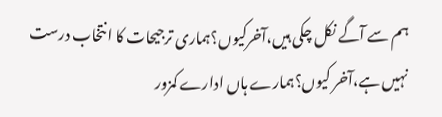ہم سے آگے نکل چکی ہیں،آخرکیوں؟ہماری ترجیحات کا انتخاب درست نہیں ہے،آخر کیوں؟ہمارے ہاں ادارے کمزور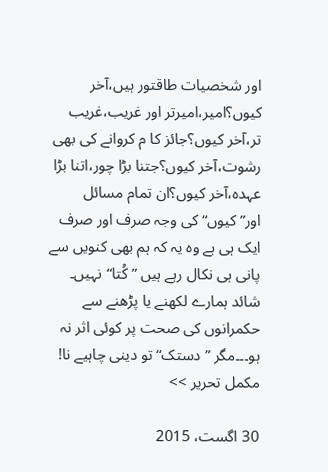اور شخصیات طاقتور ہیں،آخر کیوں؟امیر،امیرتر اور غریب،غریب تر،آخر کیوں؟جائز کا م کروانے کی بھی رشوت،آخر کیوں؟جتنا بڑا چور،اتنا بڑا عہدہ،آخر کیوں؟ان تمام مسائل اور”کیوں“ کی وجہ صرف اور صرف ایک ہی ہے وہ یہ کہ ہم بھی کنویں سے پانی ہی نکال رہے ہیں ”کُتا“نہیں۔
شائد ہمارے لکھنے یا پڑھنے سے حکمرانوں کی صحت پر کوئی اثر نہ ہو۔۔۔مگر ”دستک“ تو دینی چاہیے نا!
مکمل تحریر >>

30 اگست، 2015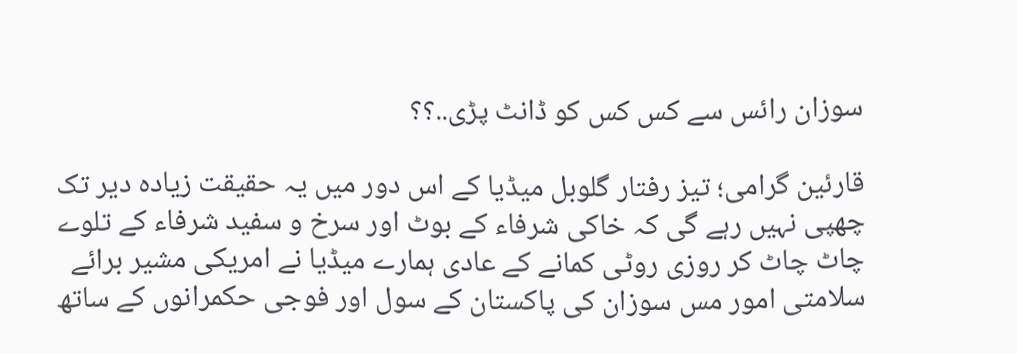سوزان رائس سے کس کس کو ڈانٹ پڑی..؟؟

قارئین گرامی؛ تیز رفتار گلوبل میڈیا کے اس دور میں یہ حقیقت زیادہ دیر تک چهپی نہیں رہے گی کہ خاکی شرفاء کے بوٹ اور سرخ و سفید شرفاء کے تلوے چاٹ چاٹ کر روزی روٹی کمانے کے عادی ہمارے میڈیا نے امریکی مشیر برائے سلامتی امور مس سوزان کی پاکستان کے سول اور فوجی حکمرانوں کے ساتھ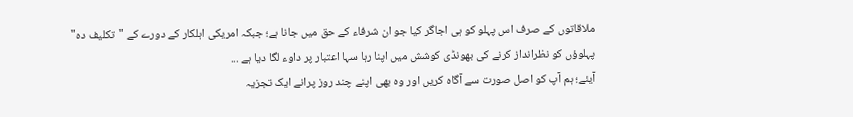ملاقاتوں کے صرف اس پہلو کو ہی اجاگر کیا جو ان شرفاء کے حق میں جانا ہے؛ جبکہ امریکی اہلکار کے دورے کے "تکلیف دہ" پہلوؤں کو نظرانداز کرنے کی بھونڈی کوشش میں اپنا رہا سہا اعتبار پر داوء لگا دیا ہے ...
آیئے؛ ہم آپ کو اصل صورت سے آگاہ کریں اور وہ بهی اپنے چند روز پرانے ایک تجزیہ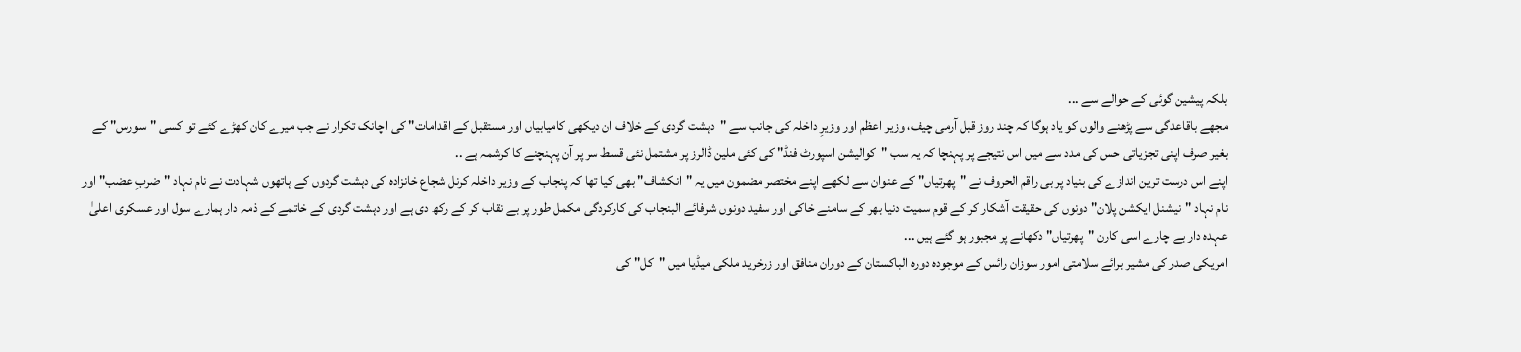بلکہ پیشین گوئی کے حوالے سے ...
مجهے باقاعدگی سے پڑهنے والوں کو یاد ہوگا کہ چند روز قبل آرمی چیف، وزیر اعظم اور وزیرِ داخلہ کی جانب سے "دہشت گردی کے خلاف ان دیکھی کامیابیاں اور مستقبل کے اقدامات" کی اچانک تکرار نے جب میرے کان کھڑے کئے تو کسی "سورس" کے بغیر صرف اپنی تجزیاتی حس کی مدد سے میں اس نتیجے پر پہنچا کہ یہ سب "کوالیشن اسپورٹ فنڈ" کی کئی ملین ڈالرز پر مشتمل نئی قسط سر پر آن پہنچنے کا کرشمہ ہے ..
اپنے اس درست ترین اندازے کی بنیاد پر بی راقم الحروف نے "پهرتیاں" کے عنوان سے لکهے اپنے مختصر مضمون میں یہ "انکشاف" بهی کیا تها کہ پنجاب کے وزیر داخلہ کرنل شجاع خانزادہ کی دہشت گردوں کے ہاتھوں شہادت نے نام نہاد "ضربِ عضب" اور نام نہاد "نیشنل ایکشن پلان" دونوں کی حقیقت آشکار کر کے قوم سمیت دنیا بھر کے سامنے خاکی اور سفید دونوں شرفائے البنجاب کی کارکردگی مکمل طور پر بے نقاب کر کے رکھ دی ہے اور دہشت گردی کے خاتمے کے ذمہ دار ہمارے سول اور عسکری اعلیٰ عہدہ دار بے چارے اسی کارن "پهرتیاں" دکھانے پر مجبور ہو گئے ہیں ...
امریکی صدر کی مشیر برائے سلامتی امور سوزان رائس کے موجودہ دورہ الباکستان کے دوران منافق اور زرخرید ملکی میڈیا میں "کل" کی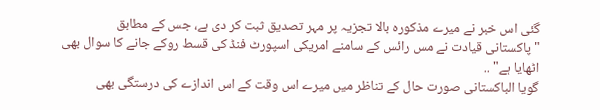گئی اس خبر نے میرے مذکورہ بالا تجزیہ پر مہر تصدیق ثبت کر دی ہے، جس کے مطابق
"پاکستانی قیادت نے مس رائس کے سامنے امریکی اسپورٹ فنڈ کی قسط روکے جانے کا سوال بهی اٹھایا ہے" ..
گویا الباکستانی صورت حال کے تناظر میں میرے اس وقت کے اس اندازے کی درستگی بهی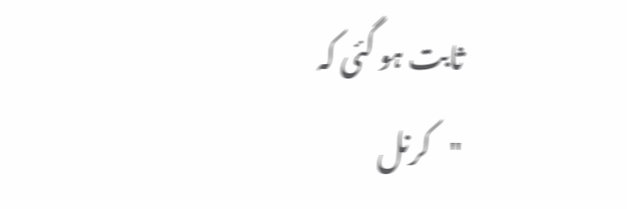ثابت ہو گئی کہ
"کرنل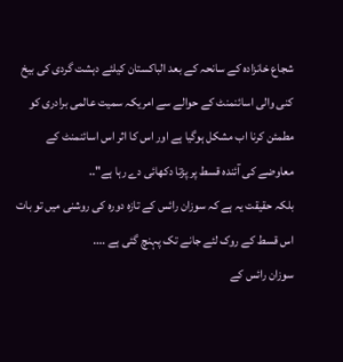شجاع خانزادہ کے سانحہ کے بعد الباکستان کیلئے دہشت گردی کی بیخ کنی والی اسائنمنٹ کے حوالے سے امریکہ سمیت عالمی برادری کو مطمئن کرنا اب مشکل ہوگیا ہے اور اس کا اثر اس اسائنمنٹ کے معاوضے کی آئندہ قسط پر پڑتا دکهائی دے رہا ہے"..
بلکہ حقیقت یہ ہے کہ سوزان رائس کے تازہ دورہ کی روشنی میں تو بات اس قسط کے روک لئے جانے تک پہنچ گئی ہے ....
سوزان رائس کے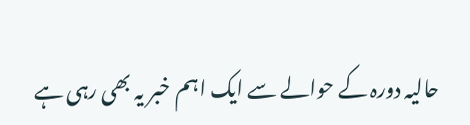حالیہ دورہ کے حوالے سے ایک اہم خبر یہ بھی رہی ہے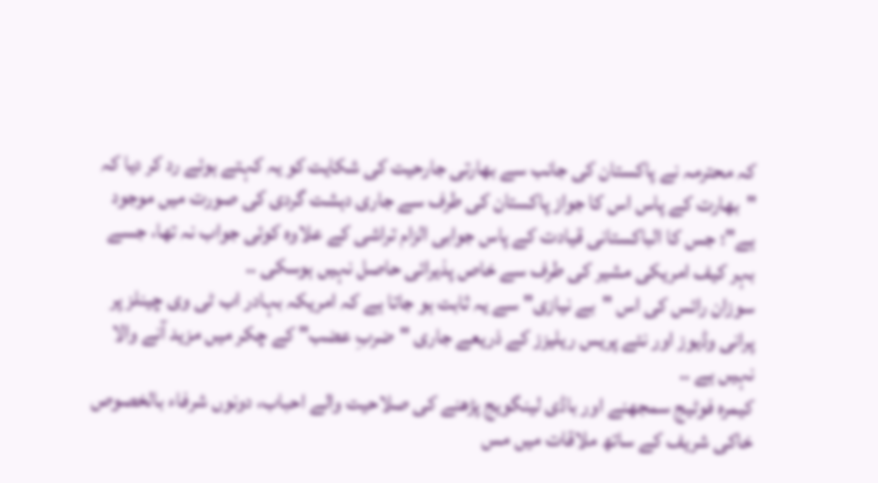کہ محترمہ نے پاکستان کی جانب سے بهارتی جارحیت کی شکایت کو یہ کہتے ہوئے رد کر دیا کہ "بھارت کے پاس اس کا جواز پاکستان کی طرف سے جاری دہشت گردی کی صورت میں موجود ہے"؛ جس کا الباکستانی قیادت کے پاس جوابی الزام تراشی کے علاوہ کوئی جواب نہ تها، جسے بہر کیف امریکی مشیر کی طرف سے خاص پذیرائی حاصل نہیں ہوسکی ..
سوزان رائس کی اس "بے نیازی" سے یہ ثابت ہو جاتا ہے کہ امریکہ بہادر اب ٹی وی چینلز پر پرانی وڈیوز اور نئے پریس ریلیزز کے ذریعے جاری "ضربِ عضب" کے چکر میں مزید آنے والا نہیں ہے ..
کیمرہ فوٹیج سمجھنے اور باڈی لینگویج پڑهنے کی صلاحیت والے احباب، دونوں شرفاء بالخصوص خاکی شریف کے ساتھ ملاقات میں مس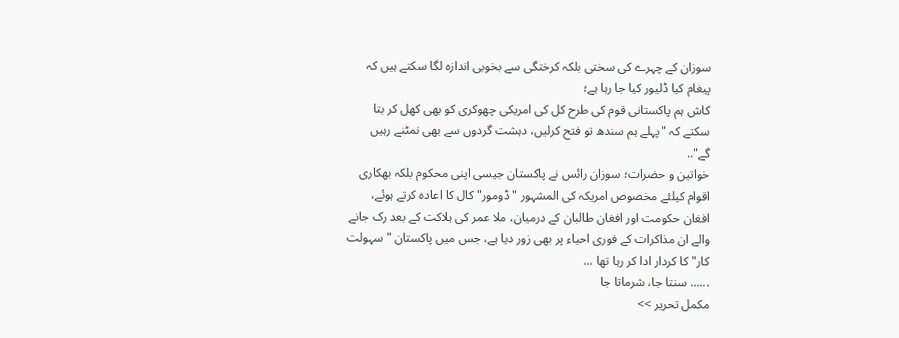سوزان کے چہرے کی سختی بلکہ کرختگی سے بخوبی اندازہ لگا سکتے ہیں کہ پیغام کیا ڈلیور کیا جا رہا ہے؛
کاش ہم پاکستانی قوم کی طرح کل کی امریکی چھوکری کو بھی کهل کر بتا سکتے کہ "پہلے ہم سندھ تو فتح کرلیں، دہشت گردوں سے بهی نمٹنے رہیں گے"..
خواتین و حضرات؛ سوزان رائس نے پاکستان جیسی اپنی محکوم بلکہ بهکاری اقوام کیلئے مخصوص امریکہ کی المشہور "ڈومور" کال کا اعادہ کرتے ہوئے، افغان حکومت اور افغان طالبان کے درمیان، ملا عمر کی ہلاکت کے بعد رک جانے والے ان مذاکرات کے فوری احیاء پر بهی زور دیا ہے، جس میں پاکستان "سہولت کار" کا کردار ادا کر رہا تھا ...
...... سنتا جا، شرماتا جا
مکمل تحریر >>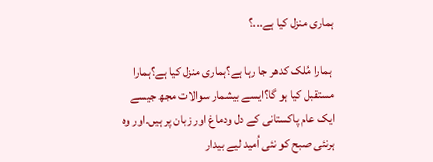ہماری منزل کیا ہے...؟

 ہمارا مُلک کدھر جا رہا ہے؟ہماری منزل کیا ہے؟ہمارا مستقبل کیا ہو گا؟ایسے بیشمار سوالات مجھ جیسے ایک عام پاکستانی کے دل ودماغ اور زبان پر ہیں۔اور وہ ہرنئی صبح کو نئی اُمید لیے بیدار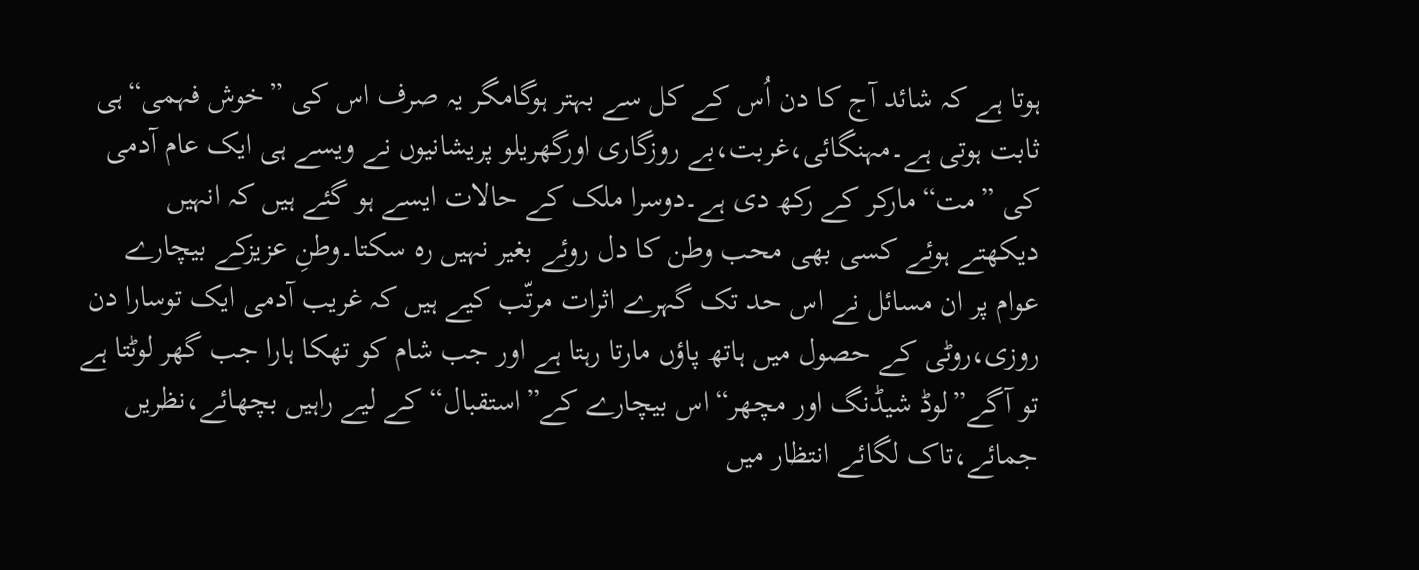ہوتا ہے کہ شائد آج کا دن اُس کے کل سے بہتر ہوگامگر یہ صرف اس کی ”خوش فہمی“ہی ثابت ہوتی ہے۔مہنگائی،غربت،بے روزگاری اورگھریلو پریشانیوں نے ویسے ہی ایک عام آدمی کی ”مت“مارکر کے رکھ دی ہے۔دوسرا ملک کے حالات ایسے ہو گئے ہیں کہ انہیں دیکھتے ہوئے کسی بھی محب وطن کا دل روئے بغیر نہیں رہ سکتا۔وطنِ عزیزکے بیچارے عوام پر ان مسائل نے اس حد تک گہرے اثرات مرتّب کیے ہیں کہ غریب آدمی ایک توسارا دن روزی،روٹی کے حصول میں ہاتھ پاؤں مارتا رہتا ہے اور جب شام کو تھکا ہارا جب گھر لوٹتا ہے تو آگے”لوڈ شیڈنگ اور مچھر“اس بیچارے کے”استقبال“ کے لیے راہیں بچھائے،نظریں جمائے،تاک لگائے انتظار میں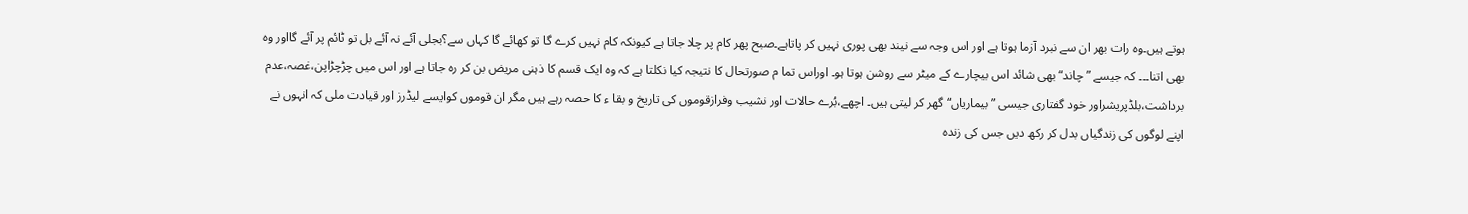ہوتے ہیں۔وہ رات بھر ان سے نبرد آزما ہوتا ہے اور اس وجہ سے نیند بھی پوری نہیں کر پاتاہے۔صبح پھر کام پر چلا جاتا ہے کیونکہ کام نہیں کرے گا تو کھائے گا کہاں سے؟بجلی آئے نہ آئے بل تو ٹائم پر آئے گااور وہ بھی اتنا۔۔۔ کہ جیسے ”چاند“بھی شائد اس بیچارے کے میٹر سے روشن ہوتا ہو۔ اوراس تما م صورتحال کا نتیجہ کیا نکلتا ہے کہ وہ ایک قسم کا ذہنی مریض بن کر رہ جاتا ہے اور اس میں چڑچڑاپن،غصہ،عدم برداشت،بلڈپریشراور خود گفتاری جیسی ”بیماریاں“گھر کر لیتی ہیں۔ اچھے،بُرے حالات اور نشیب وفرازقوموں کی تاریخ و بقا ء کا حصہ رہے ہیں مگر ان قوموں کوایسے لیڈرز اور قیادت ملی کہ انہوں نے اپنے لوگوں کی زندگیاں بدل کر رکھ دیں جس کی زندہ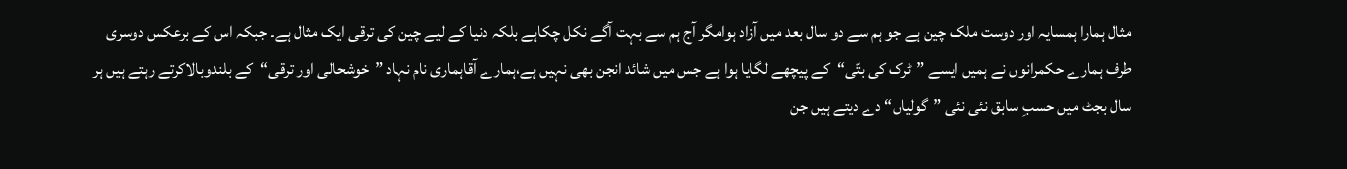مثال ہمارا ہمسایہ اور دوست ملک چین ہے جو ہم سے دو سال بعد میں آزاد ہوامگر آج ہم سے بہت آگے نکل چکاہے بلکہ دنیا کے لیے چین کی ترقی ایک مثال ہے۔ جبکہ اس کے برعکس دوسری طرف ہمارے حکمرانوں نے ہمیں ایسے ”ٹرک کی بتّی“کے پیچھے لگایا ہوا ہے جس میں شائد انجن بھی نہیں ہے،ہمارے آقاہماری نام نہاد ”خوشحالی اور ترقی“کے بلندوبالاکرتے رہتے ہیں ہر سال بجٹ میں حسبِ سابق نئی نئی ”گولیاں“دے دیتے ہیں جن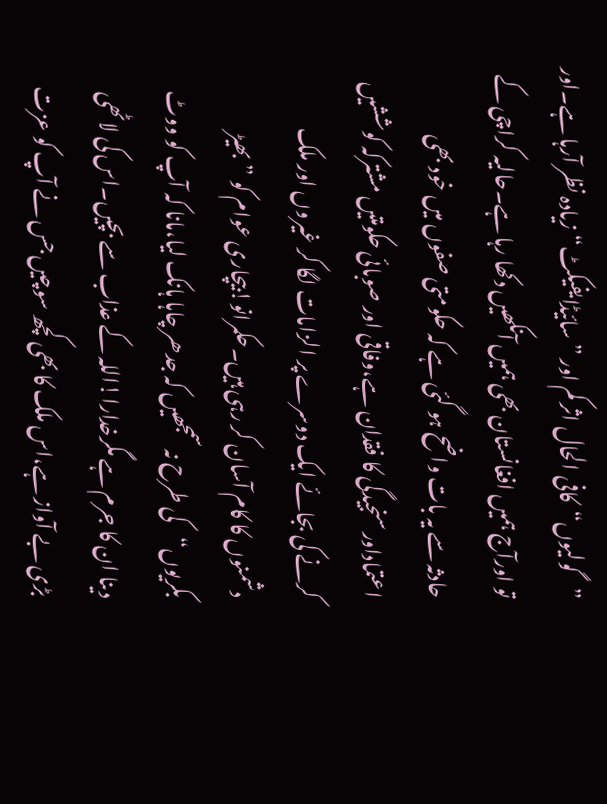”گولیوں“کافی الحال اثر کم اور ”سائیڈایفیکٹ“زیادہ نظر آرہا ہے۔اور تو اورآج ہمیں افغانستان بھی ہمیں آنکھیں دکھا رہا ہے۔حالیہ کراچی کے حادثہ سے یہ بات واضح ہو گئی ہے کہ حکومتی صفوں میں خود بھی اعتماداور سنجیدگی کا فقدان ہے،وفاقی اور صوبائی حکومتیں مشترکہ کوششیں کرنے کی بجائے ایک دوسرے پر الزامات لگا کر غیروں اور ملک دشمنوں کا کام آسان کر رہی ہیں۔حکمرانو!بیچاری عوام کو ”بھیڑ بکریوں“کی طرح نہ سمجھیں کہ جدھر چاہا ہانک لیا،مانا کہ آپ کو ووٹ دینا ان کا جرم ہے مگرخدارا!اللہ کے عذاب سے بچیں۔اس کی لاٹھی بڑی بے آواز ہے،اس ملک کا بھی کچھ سوچیں جس نے آپ کو عزت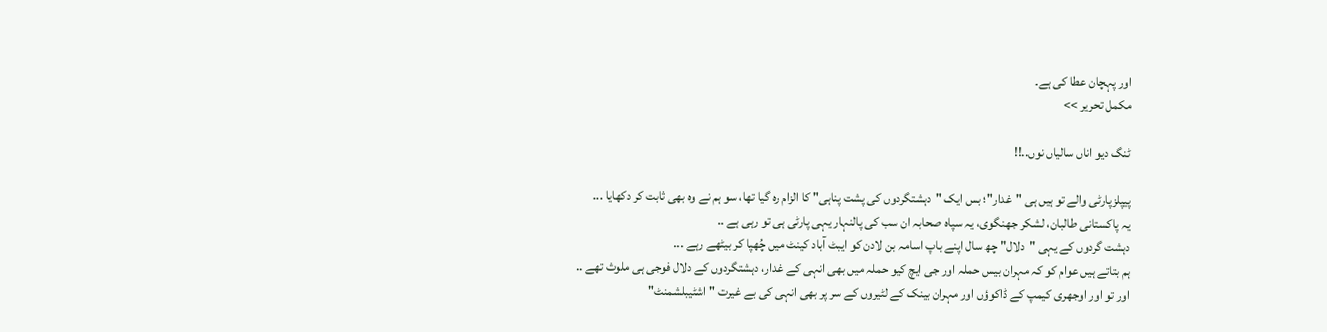اور پہچان عطا کی ہے۔
مکمل تحریر >>

ٹنگ دیو اناں سالیاں نوں..!!

پیپلزپارٹی والے تو ہیں ہی "غدار"؛ بس ایک "دہشتگردوں کی پشت پناہی" کا الزام رہ گیا تھا، سو ہم نے وہ بهی ثابت کر دکهایا ...
یہ پاکستانی طالبان، لشکر جھنگوی، یہ سپاہ صحابہ ان سب کی پالنہار یہی پارٹی ہی تو رہی ہے ..
دہشت گردوں کے یہی "دلال" چھ سال اپنے باپ اسامہ بن لادن کو ایبٹ آباد کینٹ میں چُھپا کر بیٹھے رہے ...
ہم بتاتے ہیں عوام کو کہ مہران بیس حملہ اور جی ایچ کیو حملہ میں بهی انہی کے غدار، دہشتگردوں کے دلال فوجی ہی ملوث تھے ..
اور تو اور اوجھری کیمپ کے ڈاکوؤں اور مہران بینک کے لٹیروں کے سر پر بهی انہی کی بے غیرت "اشٹیبلشمنٹ"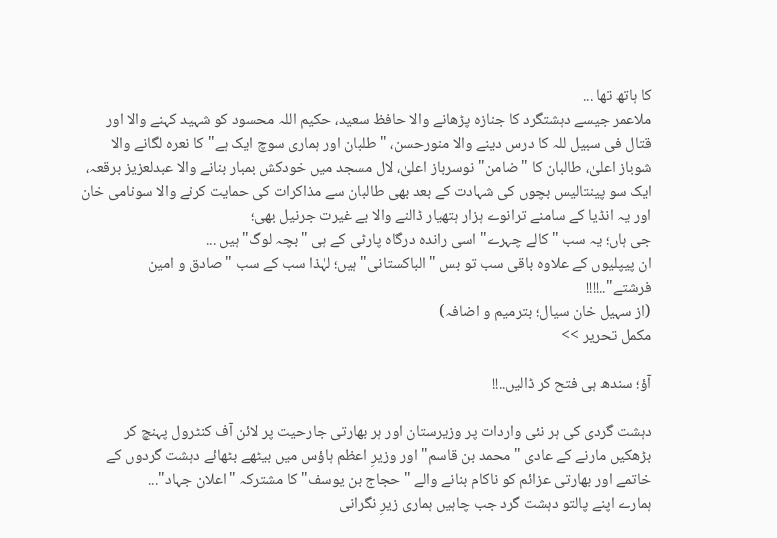کا ہاتھ تها ...
ملاعمر جیسے دہشتگرد کا جنازہ پڑھانے والا حافظ سعید، حکیم اللہ محسود کو شہید کہنے والا اور قتال فی سبیل للہ کا درس دینے والا منورحسن، "طلبان اور ہماری سوچ ایک ہے" کا نعرہ لگانے والا شوباز اعلیٰ، طالبان کا "ضامن" نوسرباز اعلیٰ، لال مسجد میں خودکش بمبار بنانے والا عبدلعزیز برقعہ، ایک سو پینتالیس بچوں کی شہادت کے بعد بهی طالبان سے مذاکرات کی حمایت کرنے والا سونامی خان اور یہ انڈیا کے سامنے ترانوے ہزار ہتھیار ڈالنے والا بے غیرت جرنیل بهی؛
جی ہاں؛ یہ سب "کالے چہرے" اسی راندہ درگاہ پارٹی کے ہی "بچہ لوگ" ہیں ...
ان پیپلیوں کے علاوہ باقی سب تو بس "الباکستانی" ہیں؛ لہٰذا سب کے سب "صادق و امین فرشتے"..!!!!
(از سہیل خان سیال؛ بترمیم و اضافہ)
مکمل تحریر >>

آؤ؛ سندھ ہی فتح کر ڈالیں..!!

دہشت گردی کی ہر نئی واردات پر وزیرستان اور ہر بھارتی جارحیت پر لائن آف کنٹرول پہنچ کر بڑهکیں مارنے کے عادی "محمد بن قاسم" اور وزیرِ اعظم ہاؤس میں بیٹهے بٹھائے دہشت گردوں کے خاتمے اور بهارتی عزائم کو ناکام بنانے والے "حجاج بن یوسف" کا مشترکہ "اعلان جہاد"...
ہمارے اپنے پالتو دہشت گرد جب چاہیں ہماری زیرِ نگرانی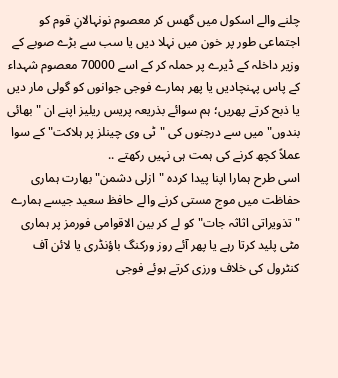چلنے والے اسکول میں گهس کر معصوم نونہالانِ قوم کو اجتماعی طور پر خون میں نہلا دیں یا سب سے بڑے صوبے کے وزیر داخلہ کے ڈیرے پر حملہ کر کے اسے 70000 معصوم شہداء کے پاس پہنچادیں یا پھر ہمارے فوجی جوانوں کو گولی مار دیں یا ذبح کرتے پهریں؛ ہم سوائے بذریعہ پریس ریلیز اپنے ان "بهائی بندوں" میں سے درجنوں کی "ٹی وی چینلز پر ہلاکت" کے سوا عملاً کچھ کرنے کی ہمت ہی نہیں رکهتے ..
اسی طرح ہمارا اپنا پیدا کردہ "ازلی دشمن" بھارت ہماری حفاظت میں موج مستی کرنے والے حافظ سعید جیسے ہمارے "تذویراتی اثاثہ جات" کو لے کر بین الاقوامی فورمز پر ہماری مٹی پلید کرتا رہے یا پھر آئے روز ورکنگ باؤنڈری یا لائن آف کنٹرول کی خلاف ورزی کرتے ہوئے فوجی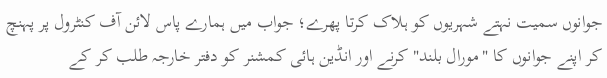جوانوں سمیت نہتے شہریوں کو ہلاک کرتا پهرے؛ جواب میں ہمارے پاس لائن آف کنٹرول پر پہنچ کر اپنے جوانوں کا "مورال بلند" کرنے اور انڈین ہائی کمشنر کو دفتر خارجہ طلب کر کے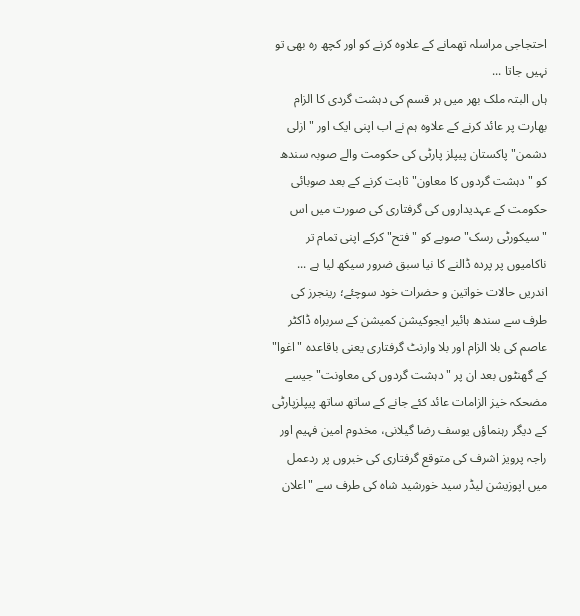احتجاجی مراسلہ تھمانے کے علاوہ کرنے کو اور کچھ رہ بهی تو نہیں جاتا ...
ہاں البتہ ملک بهر میں ہر قسم کی دہشت گردی کا الزام بھارت پر عائد کرنے کے علاوہ ہم نے اب اپنی ایک اور "ازلی دشمن" پاکستان پیپلز پارٹی کی حکومت والے صوبہ سندھ کو "دہشت گردوں کا معاون" ثابت کرنے کے بعد صوبائی حکومت کے عہدیداروں کی گرفتاری کی صورت میں اس "سیکورٹی رسک" صوبے کو "فتح" کرکے اپنی تمام تر ناکامیوں پر پردہ ڈالنے کا نیا سبق ضرور سیکھ لیا ہے ...
اندریں حالات خواتین و حضرات خود سوچئے؛ رینجرز کی طرف سے سندھ ہائیر ایجوکیشن کمیشن کے سربراہ ڈاکٹر عاصم کی بلا الزام اور بلا وارنٹ گرفتاری یعنی باقاعدہ "اغوا" کے گھنٹوں بعد ان پر "دہشت گردوں کی معاونت" جیسے مضحکہ خیز الزامات عائد کئے جانے کے ساتھ ساتھ پیپلزپارٹی کے دیگر رہنماؤں یوسف رضا گیلانی، مخدوم امین فہیم اور راجہ پرویز اشرف کی متوقع گرفتاری کی خبروں پر ردعمل میں اپوزیشن لیڈر سید خورشید شاہ کی طرف سے "اعلان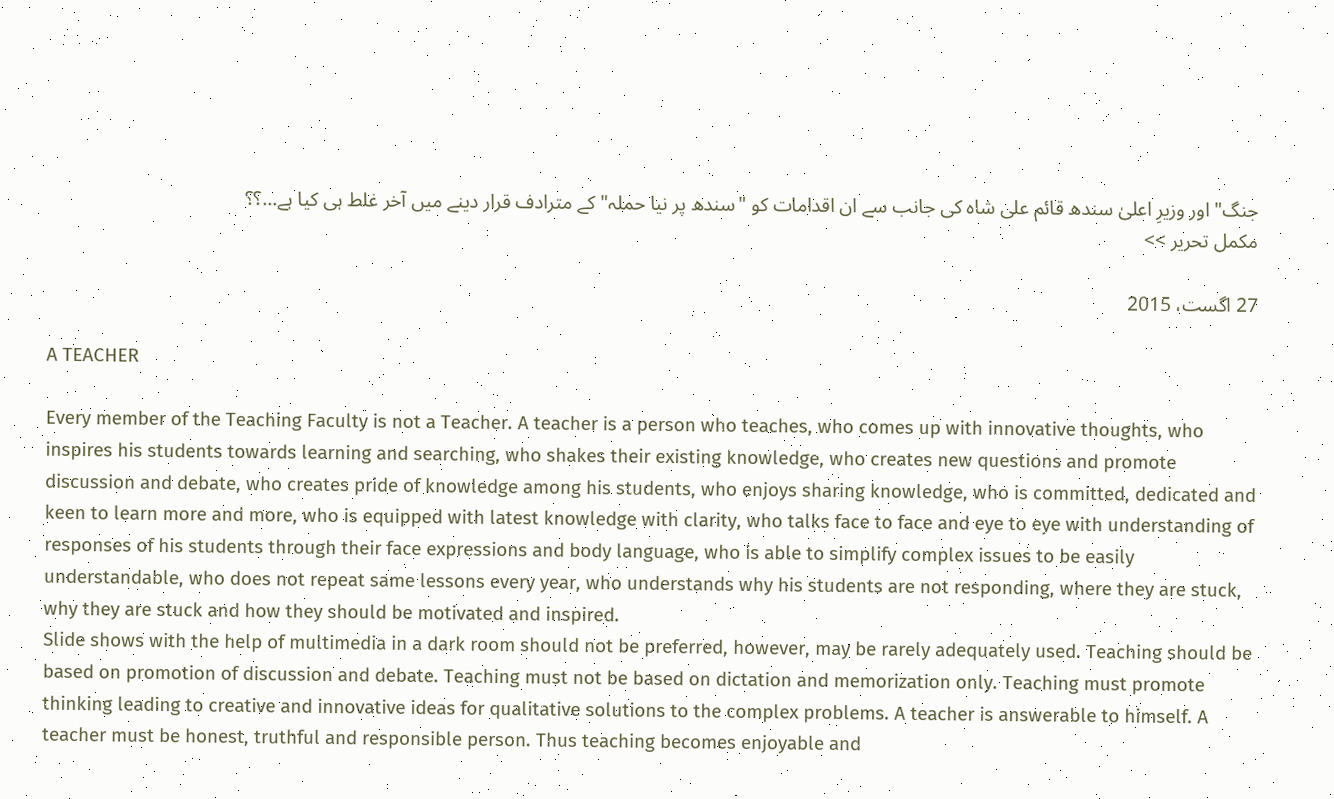جنگ" اور وزیرِ اعلیٰ سندھ قائم علی شاہ کی جانب سے ان اقدامات کو "سندھ پر نیا حملہ" کے مترادف قرار دینے میں آخر غلط ہی کیا ہے...؟؟
مکمل تحریر >>

27 اگست، 2015

A TEACHER

Every member of the Teaching Faculty is not a Teacher. A teacher is a person who teaches, who comes up with innovative thoughts, who inspires his students towards learning and searching, who shakes their existing knowledge, who creates new questions and promote discussion and debate, who creates pride of knowledge among his students, who enjoys sharing knowledge, who is committed, dedicated and keen to learn more and more, who is equipped with latest knowledge with clarity, who talks face to face and eye to eye with understanding of responses of his students through their face expressions and body language, who is able to simplify complex issues to be easily understandable, who does not repeat same lessons every year, who understands why his students are not responding, where they are stuck, why they are stuck and how they should be motivated and inspired.
Slide shows with the help of multimedia in a dark room should not be preferred, however, may be rarely adequately used. Teaching should be based on promotion of discussion and debate. Teaching must not be based on dictation and memorization only. Teaching must promote thinking leading to creative and innovative ideas for qualitative solutions to the complex problems. A teacher is answerable to himself. A teacher must be honest, truthful and responsible person. Thus teaching becomes enjoyable and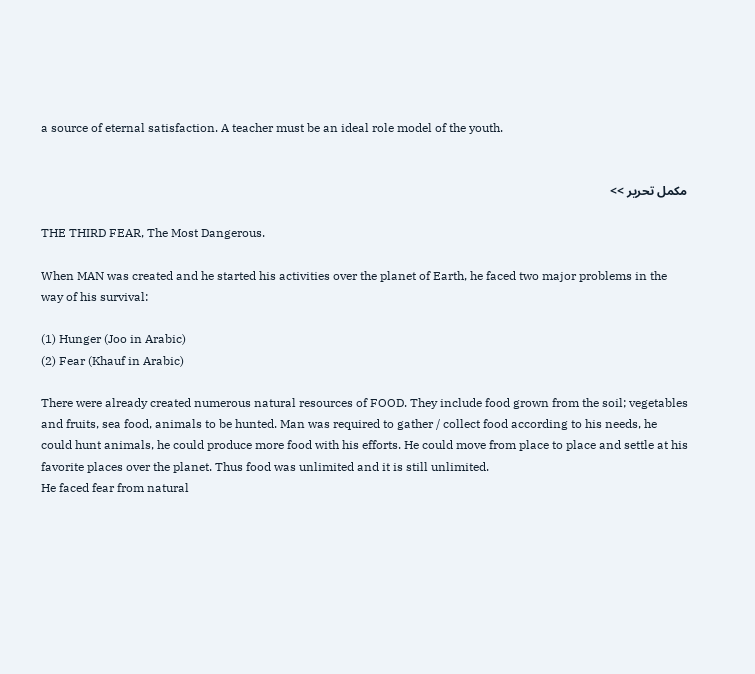a source of eternal satisfaction. A teacher must be an ideal role model of the youth.


مکمل تحریر >>

THE THIRD FEAR, The Most Dangerous.

When MAN was created and he started his activities over the planet of Earth, he faced two major problems in the way of his survival:

(1) Hunger (Joo in Arabic)
(2) Fear (Khauf in Arabic)

There were already created numerous natural resources of FOOD. They include food grown from the soil; vegetables and fruits, sea food, animals to be hunted. Man was required to gather / collect food according to his needs, he could hunt animals, he could produce more food with his efforts. He could move from place to place and settle at his favorite places over the planet. Thus food was unlimited and it is still unlimited.
He faced fear from natural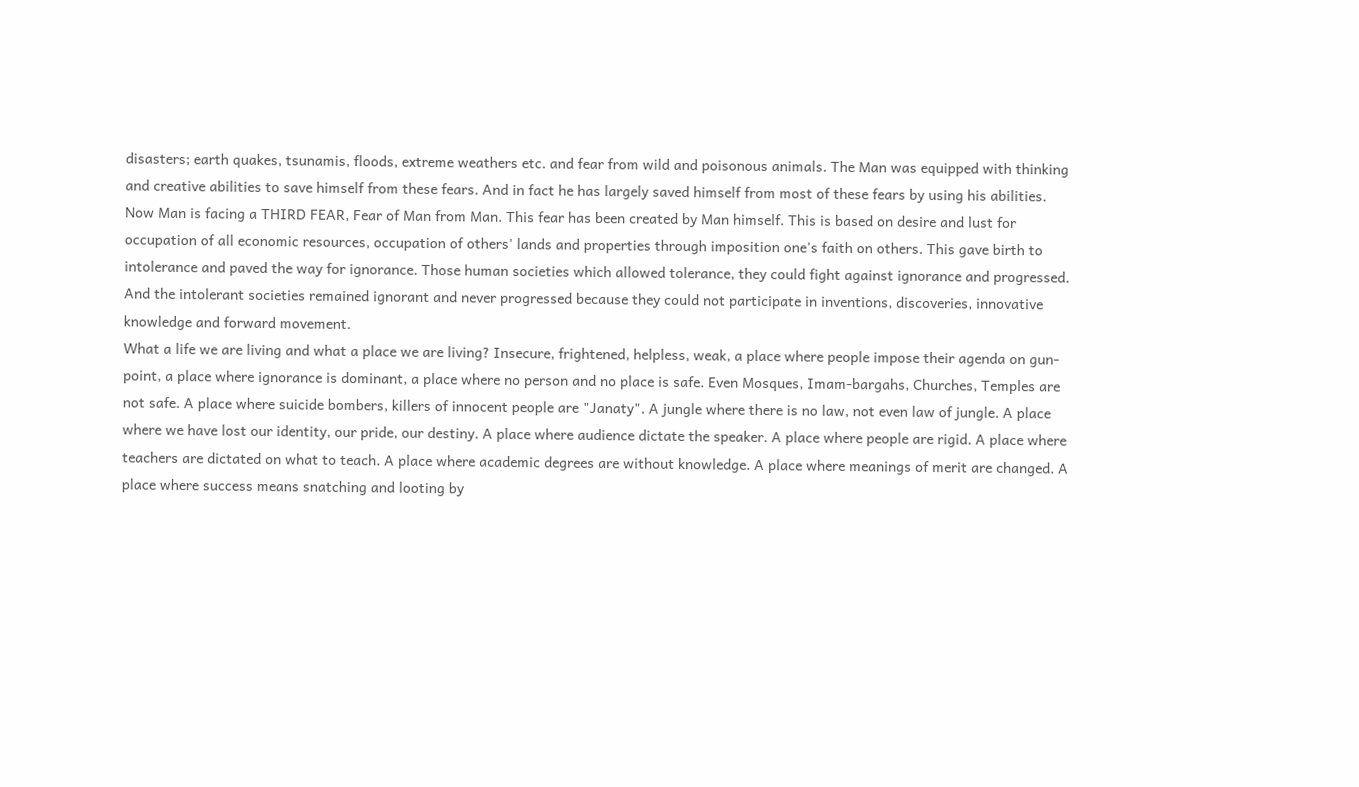disasters; earth quakes, tsunamis, floods, extreme weathers etc. and fear from wild and poisonous animals. The Man was equipped with thinking and creative abilities to save himself from these fears. And in fact he has largely saved himself from most of these fears by using his abilities.
Now Man is facing a THIRD FEAR, Fear of Man from Man. This fear has been created by Man himself. This is based on desire and lust for occupation of all economic resources, occupation of others' lands and properties through imposition one's faith on others. This gave birth to intolerance and paved the way for ignorance. Those human societies which allowed tolerance, they could fight against ignorance and progressed. And the intolerant societies remained ignorant and never progressed because they could not participate in inventions, discoveries, innovative knowledge and forward movement.
What a life we are living and what a place we are living? Insecure, frightened, helpless, weak, a place where people impose their agenda on gun-point, a place where ignorance is dominant, a place where no person and no place is safe. Even Mosques, Imam-bargahs, Churches, Temples are not safe. A place where suicide bombers, killers of innocent people are "Janaty". A jungle where there is no law, not even law of jungle. A place where we have lost our identity, our pride, our destiny. A place where audience dictate the speaker. A place where people are rigid. A place where teachers are dictated on what to teach. A place where academic degrees are without knowledge. A place where meanings of merit are changed. A place where success means snatching and looting by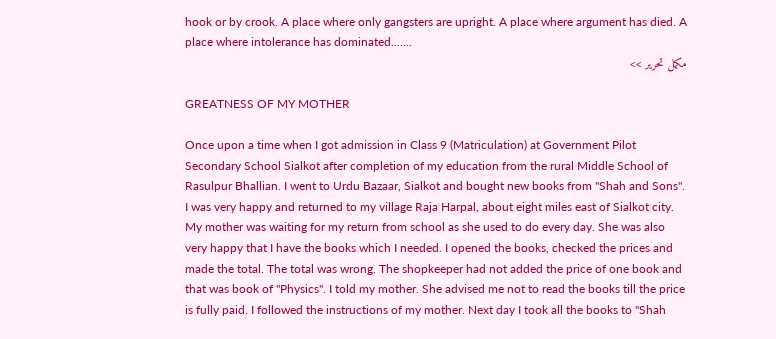hook or by crook. A place where only gangsters are upright. A place where argument has died. A place where intolerance has dominated.......
مکمل تحریر >>

GREATNESS OF MY MOTHER

Once upon a time when I got admission in Class 9 (Matriculation) at Government Pilot Secondary School Sialkot after completion of my education from the rural Middle School of Rasulpur Bhallian. I went to Urdu Bazaar, Sialkot and bought new books from "Shah and Sons". I was very happy and returned to my village Raja Harpal, about eight miles east of Sialkot city. My mother was waiting for my return from school as she used to do every day. She was also very happy that I have the books which I needed. I opened the books, checked the prices and made the total. The total was wrong. The shopkeeper had not added the price of one book and that was book of "Physics". I told my mother. She advised me not to read the books till the price is fully paid. I followed the instructions of my mother. Next day I took all the books to "Shah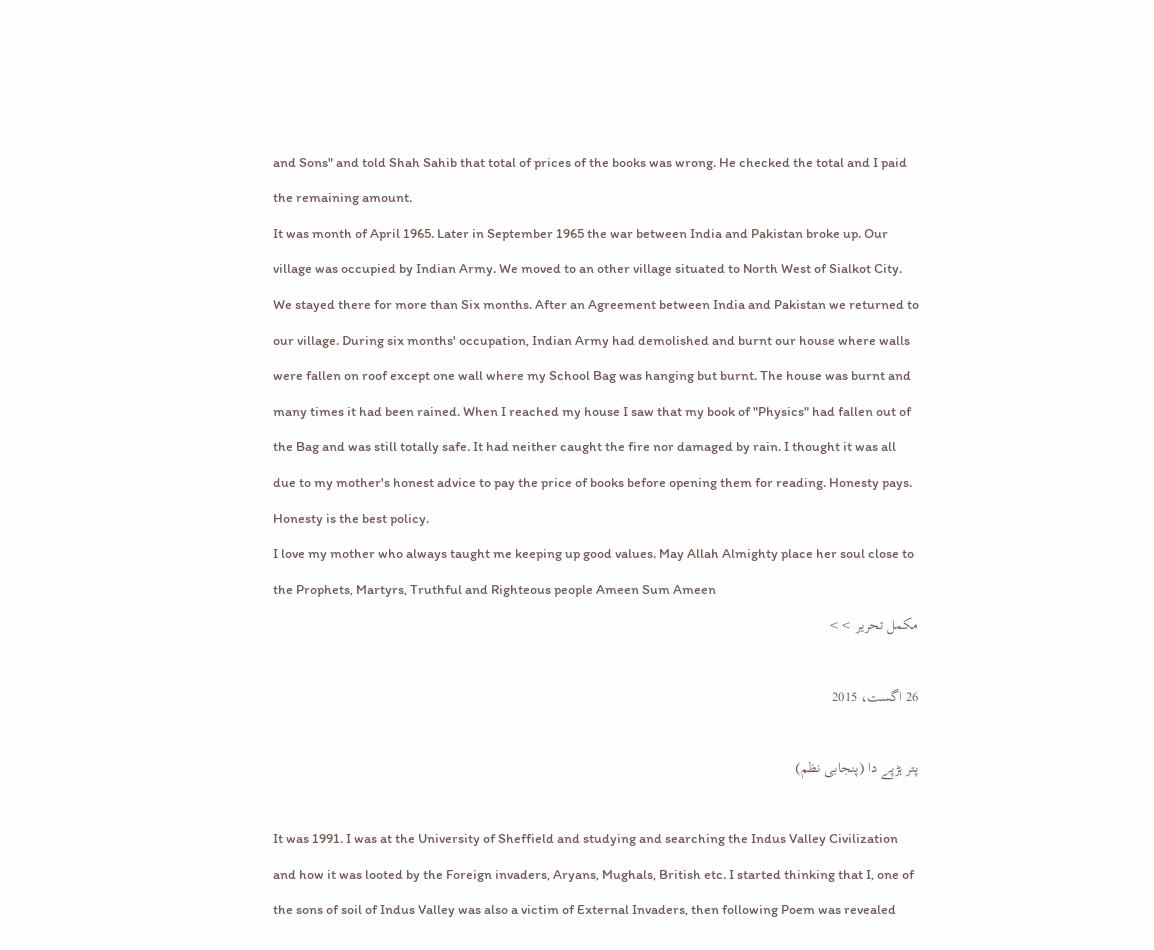and Sons" and told Shah Sahib that total of prices of the books was wrong. He checked the total and I paid the remaining amount.
It was month of April 1965. Later in September 1965 the war between India and Pakistan broke up. Our village was occupied by Indian Army. We moved to an other village situated to North West of Sialkot City. We stayed there for more than Six months. After an Agreement between India and Pakistan we returned to our village. During six months' occupation, Indian Army had demolished and burnt our house where walls were fallen on roof except one wall where my School Bag was hanging but burnt. The house was burnt and many times it had been rained. When I reached my house I saw that my book of "Physics" had fallen out of the Bag and was still totally safe. It had neither caught the fire nor damaged by rain. I thought it was all due to my mother's honest advice to pay the price of books before opening them for reading. Honesty pays. Honesty is the best policy.
I love my mother who always taught me keeping up good values. May Allah Almighty place her soul close to the Prophets, Martyrs, Truthful and Righteous people Ameen Sum Ameen
مکمل تحریر >>

26 اگست، 2015

پتر ہڑپے دا (پنجابی نظم)

It was 1991. I was at the University of Sheffield and studying and searching the Indus Valley Civilization and how it was looted by the Foreign invaders, Aryans, Mughals, British etc. I started thinking that I, one of the sons of soil of Indus Valley was also a victim of External Invaders, then following Poem was revealed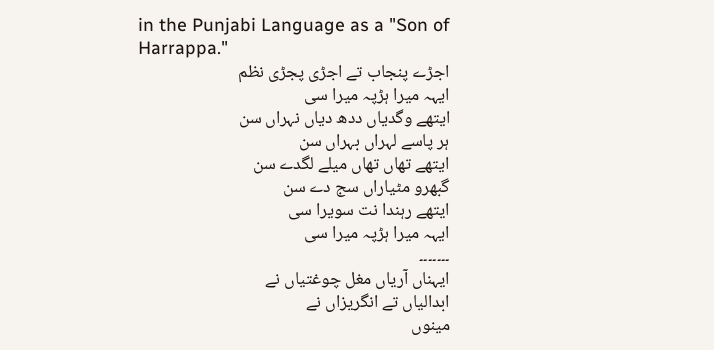in the Punjabi Language as a "Son of Harrappa."
اجڑے پنجاب تے اجڑی پجڑی نظم
ایہہ میرا ہڑپہ میرا سی
ایتھے وگدیاں ددھ دیاں نہراں سن
ہر پاسے لہراں بہراں سن
ایتھے تھاں تھاں میلے لگدے سن
گبھرو مٹیاراں سج دے سن
ایتھے رہندا نت سویرا سی
ایہہ میرا ہڑپہ میرا سی
۔۔۔۔۔۔۔
ایہناں آریاں مغل چوغتیاں نے
ابدالیاں تے انگریزاں نے
مینوں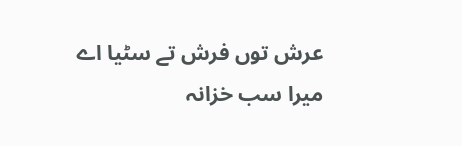عرش توں فرش تے سٹیا اے
میرا سب خزانہ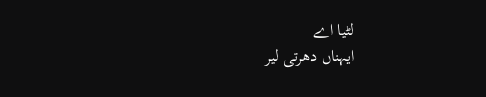لٹیا اے
ایہناں دھرتی لیر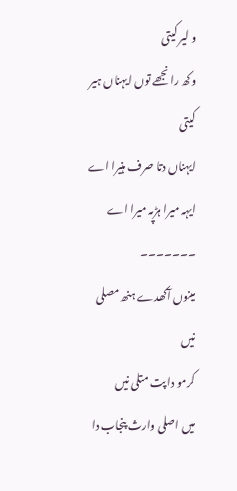و لیر کیتی
وکھ رانجھے توں ایہناں ہیر کیتی
ایہناں دتا صرف ہنیرا اے
ایہہ میرا ہڑپہ میرا اے
۔۔۔۔۔۔۔
مینوں آکھدے ہنھ مصلی نیں
کرمو دا پت متلی نیں
میں اصلی وارث پنجاب دا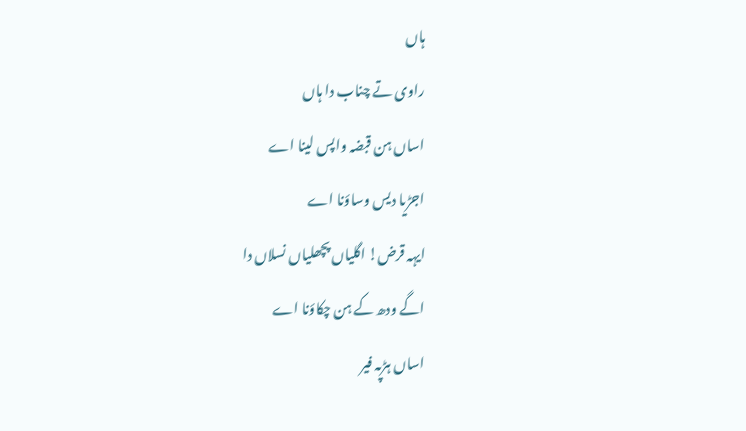ہاں
راوی تے چناب دا ہاں
اساں ہن قبضہ واپس لینا اے
اجڑیا دیس وساؤنا اے
ایہہ قرض! اگلیاں پچھلیاں نسلاں دا
اگے ودھ کے ہن چکاؤنا اے
اساں ہڑپہ فیر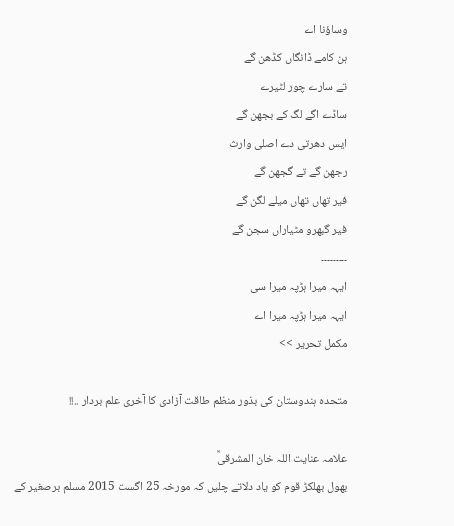وساؤنا اے
ہن کامے ڈانگاں کڈھن گے
تے سارے چور لٹیرے
ساڈے اگے لگ کے بجھن گے
ایس دھرتی دے اصلی وارث
رجھن گے تے گجھن گے
فیر تھاں تھاں میلے لگن گے
فیر گبھرو مٹیاراں سجن گے
۔۔۔۔۔۔۔۔۔
ایہہ میرا ہڑپہ میرا سی
ایہہ میرا ہڑپہ میرا اے
مکمل تحریر >>

متحدہ ہندوستان کی بذور منظم طاقت آزادی کا آخری علم بردار ..!!

علامہ عنایت اللہ خان المشرقیؒ
بهول بهلکڑ قوم کو یاد دلاتے چلیں کہ مورخہ 25 اگست 2015 مسلم برصغیر کے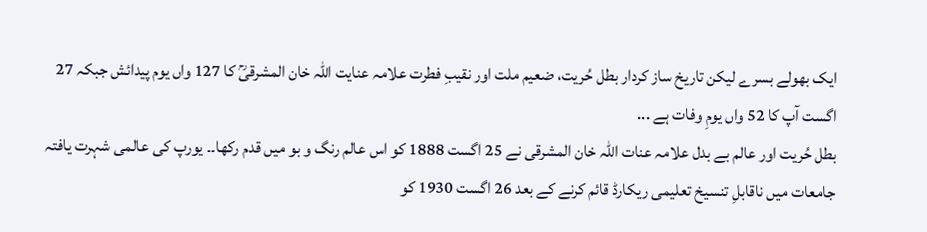ایک بهولے بسرے لیکن تاریخ ساز کردار بطل حُریت، ضعیم ملت اور نقیبِ فطرت علامہ عنایت اللہ خان المشرقیؒ کا 127 واں یوم پیدائش جبکہ 27 اگست آپ کا 52 واں یومِ وفات ہے ...
بطل حُریت اور عالم بے بدل علامہ عنات اللہ خان المشرقی نے 25 اگست 1888 کو اس عالم رنگ و بو میں قدم رکھا۔۔ یورپ کی عالمی شہرت یافتہ جامعات میں ناقابلِ تنسیخ تعلیمی ریکارڈ قائم کرنے کے بعد 26 اگست 1930 کو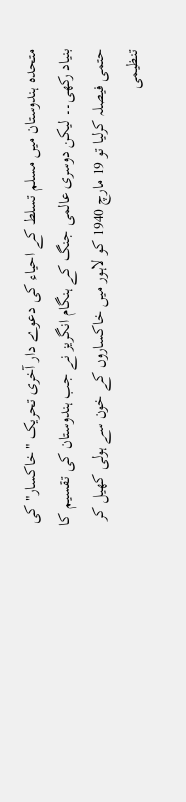متحدہ ہندوستان میں مسلم تسلط کے احیاء کی دعوے دار آخری تحریک "خاکسار" کی بنیاد رکھی۔۔ لیکن دوسری عالمی جنگ کے ہنگام انگریز نے جب ہندوستان کی تقسیم کا حتمی فیصلہ کرلیا تو 19 مارچ 1940 کو لاہور میں خاکساروں کے خون سے ہولی کھیل کر تنظیمی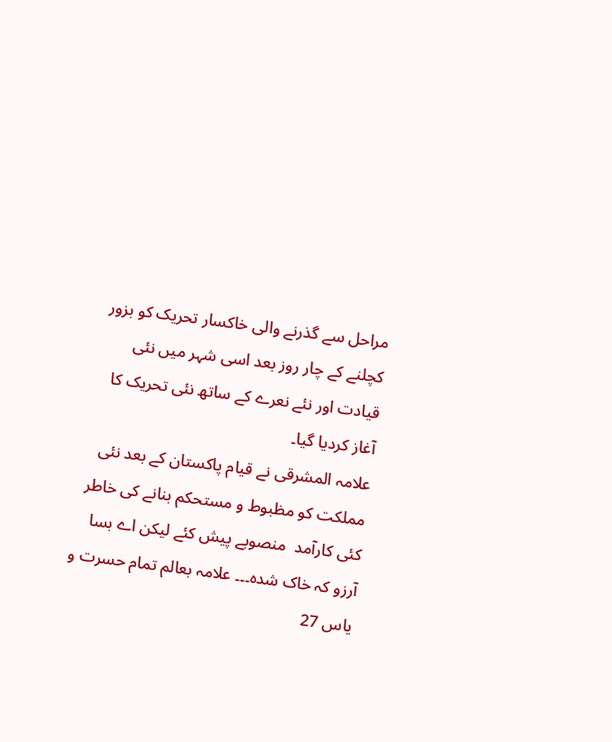مراحل سے گذرنے والی خاکسار تحریک کو بزور کچلنے کے چار روز بعد اسی شہر میں نئی قیادت اور نئے نعرے کے ساتھ نئی تحریک کا آغاز کردیا گیا۔
علامہ المشرقی نے قیام پاکستان کے بعد نئی مملکت کو مظبوط و مستحکم بنانے کی خاطر کئی کارآمد  منصوبے پیش کئے لیکن اے بسا آرزو کہ خاک شدہ۔۔۔ علامہ بعالم تمام حسرت و یاس 27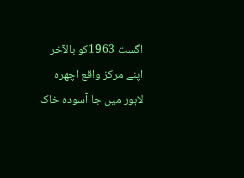اگست 1963کو بالآخر اپنے مرکز واقع اچھرہ لاہور میں جا آسودہ خاک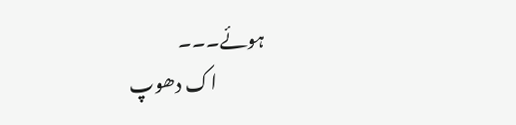ہوئے۔۔۔
             اک دھوپ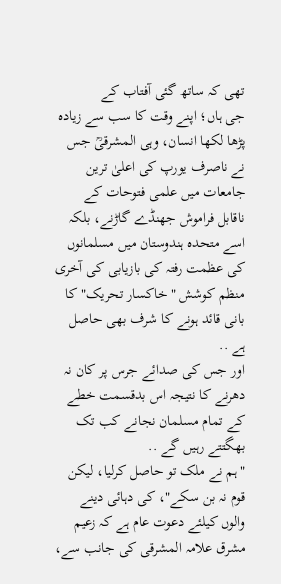تھی کہ ساتھ گئی آفتاب کے
جی ہاں؛ اپنے وقت کا سب سے زیادہ پڑها لکها انسان، وہی المشرقیؒ جس نے ناصرف یورپ کی اعلیٰ ترین جامعات میں علمی فتوحات کے ناقابل فراموش جھنڈے گاڑنے، بلکہ اسے متحدہ ہندوستان میں مسلمانوں کی عظمت رفتہ کی بازیابی کی آخری منظم کوشش "خاکسار تحریک" کا بانی قائد ہونے کا شرف بھی حاصل ہے ..
اور جس کی صدائے جرس پر کان نہ دھرنے کا نتیجہ اس بدقسمت خطے کے تمام مسلمان نجانے کب تک بھگتتے رہیں گے ..
"ہم نے ملک تو حاصل کرلیا، لیکن قوم نہ بن سکے"، کی دہائی دینے والوں کیلئے دعوت عام ہے کہ زعیم مشرق علامہ المشرقی کی جانب سے،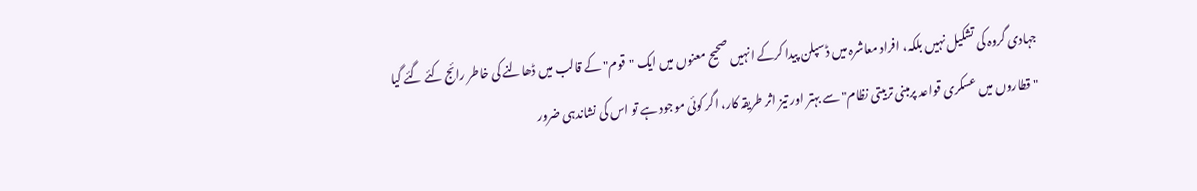جہادی گروہ کی تشکیل نہیں بلکہ، افراد معاشرہ میں ڈسپلن پیدا کرکے انہیں صحیح معنوں میں ایک "قوم" کے قالب میں ڈھالنے کی خاطر رائج کئے گئے گیا "قطاروں میں عسکری قواعد پرمبنی تربیتی نظام" سے بہتر اور تیز اثر طریقہ کار، اگر کوئی موجود ہے تو اس کی نشاندہی ضرور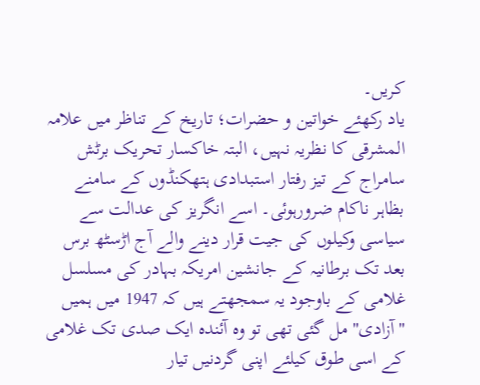کریں۔
یاد رکھئے خواتین و حضرات؛ تاریخ کے تناظر میں علامہ المشرقی کا نظریہ نہیں، البتہ خاکسار تحریک برٹش سامراج کے تیز رفتار استبدادی ہتھکنڈوں کے سامنے بظاہر ناکام ضرورہوئی۔ اسے انگریز کی عدالت سے سیاسی وکیلوں کی جیت قرار دینے والے آج اڑسٹھ برس بعد تک برطانیہ کے جانشین امریکہ بہادر کی مسلسل غلامی کے باوجود یہ سمجھتے ہیں کہ 1947 میں ہمیں "آزادی" مل گئی تھی تو وہ آئندہ ایک صدی تک غلامی کے اسی طوق کیلئے اپنی گردنیں تیار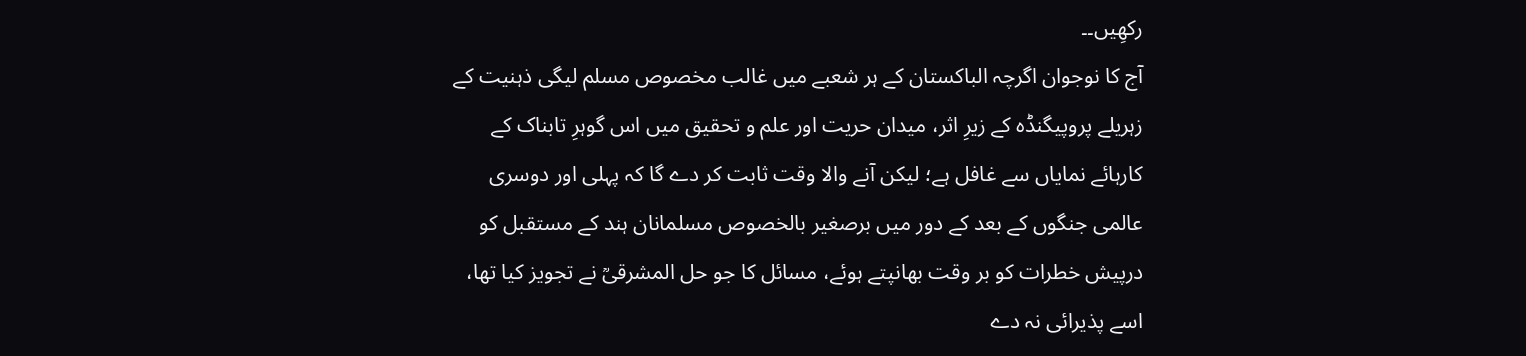رکھِیں۔۔
آج کا نوجوان اگرچہ الباکستان کے ہر شعبے میں غالب مخصوص مسلم لیگی ذہنیت کے زہریلے پروپیگنڈہ کے زیرِ اثر، میدان حریت اور علم و تحقیق میں اس گوہرِ تابناک کے کارہائے نمایاں سے غافل ہے؛ لیکن آنے والا وقت ثابت کر دے گا کہ پہلی اور دوسری عالمی جنگوں کے بعد کے دور میں برصغیر بالخصوص مسلمانان ہند کے مستقبل کو درپیش خطرات کو بر وقت بھانپتے ہوئے، مسائل کا جو حل المشرقیؒ نے تجویز کیا تھا، اسے پذیرائی نہ دے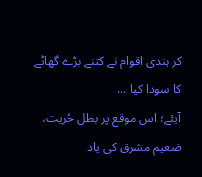کر ہندی اقوام نے کتنے بڑے گھاٹے کا سودا کیا ...
آیئے؛ اس موقع پر بطل حُریت، ضعیم مشرق کی یاد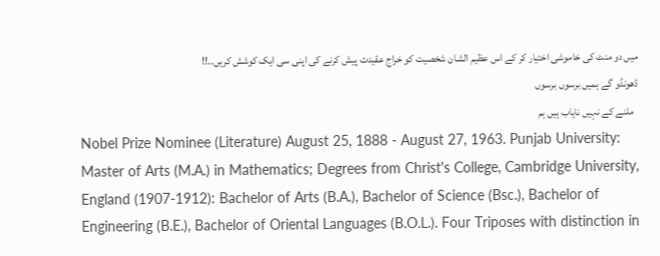میں دو منٹ کی خاموشی اختیار کر کے اس عظیم الشان شخصیت کو خراج عقیدت پیش کرنے کی اپنی سی ایک کوشش کریں..!!
ڈهونڈو گے ہمیں برسوں برسوں
  ملنے کے نہیں نایاب ہیں ہم
Nobel Prize Nominee (Literature) August 25, 1888 - August 27, 1963. Punjab University: Master of Arts (M.A.) in Mathematics; Degrees from Christ's College, Cambridge University, England (1907-1912): Bachelor of Arts (B.A.), Bachelor of Science (Bsc.), Bachelor of Engineering (B.E.), Bachelor of Oriental Languages (B.O.L.). Four Triposes with distinction in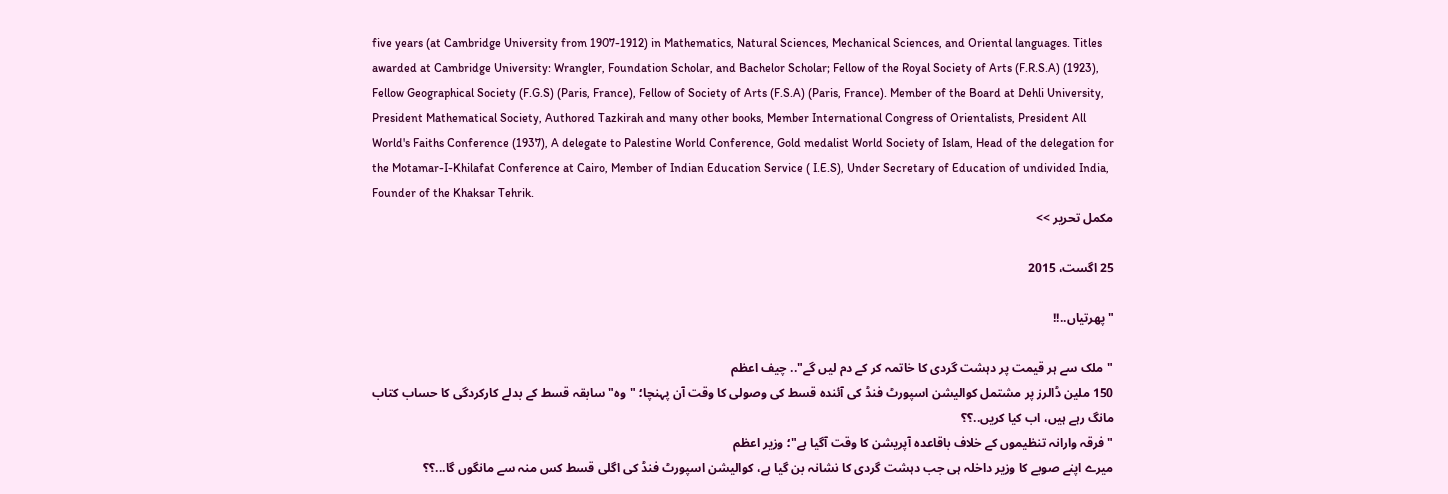five years (at Cambridge University from 1907-1912) in Mathematics, Natural Sciences, Mechanical Sciences, and Oriental languages. Titles awarded at Cambridge University: Wrangler, Foundation Scholar, and Bachelor Scholar; Fellow of the Royal Society of Arts (F.R.S.A) (1923), Fellow Geographical Society (F.G.S) (Paris, France), Fellow of Society of Arts (F.S.A) (Paris, France). Member of the Board at Dehli University, President Mathematical Society, Authored Tazkirah and many other books, Member International Congress of Orientalists, President All World's Faiths Conference (1937), A delegate to Palestine World Conference, Gold medalist World Society of Islam, Head of the delegation for the Motamar-I-Khilafat Conference at Cairo, Member of Indian Education Service ( I.E.S), Under Secretary of Education of undivided India, Founder of the Khaksar Tehrik.
مکمل تحریر >>

25 اگست، 2015

"پهرتیاں..!!

"ملک سے ہر قیمت پر دہشت گردی کا خاتمہ کر کے دم لیں گے".. چیف اعظم
150 ملین ڈالرز پر مشتمل کوالیشن اسپورٹ فنڈ کی آئندہ قسط کی وصولی کا وقت آن پہنچا؛ "وہ" سابقہ قسط کے بدلے کارکردگی کا حساب کتاب مانگ رہے ہیں، اب کیا کریں..؟؟
"فرقہ وارانہ تنظیموں کے خلاف باقاعدہ آپریشن کا وقت آگیا ہے"؛ وزیر اعظم
میرے اپنے صوبے کا وزیر داخلہ ہی جب دہشت گردی کا نشانہ بن گیا ہے، کوالیشن اسپورٹ فنڈ کی اگلی قسط کس منہ سے مانگوں گا...؟؟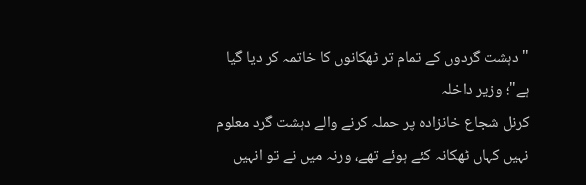"دہشت گردوں کے تمام تر ٹھکانوں کا خاتمہ کر دیا گیا ہے"؛ وزیر داخلہ
کرنل شجاع خانزادہ پر حملہ کرنے والے دہشت گرد معلوم نہیں کہاں ٹھکانہ کئے ہوئے تھے، ورنہ میں نے تو انہیں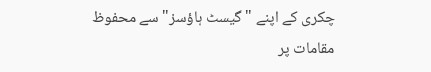چکری کے اپنے "گیسٹ ہاؤسز" سے محفوظ مقامات پر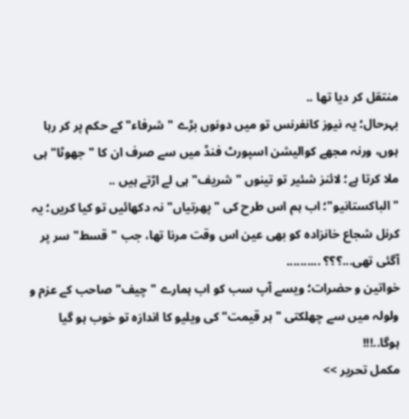منتقل کر دیا تها ..
بہرحال؛ یہ نیوز کانفرنس تو میں دونوں بڑے "شرفاء" کے حکم پر کر رہا ہوں، ورنہ مجھے کوالیشن اسپورٹ فنڈ میں سے صرف ان کا "جهوٹا" ہی ملا کرتا ہے؛ لائنز شئیر تو تینوں "شریف" ہی لے اڑتے ہیں ..
"الباکستانیو"؛ اب ہم اس طرح کی "پهرتیاں" نہ دکھائیں تو کیا کریں؛ یہ کرنل شجاع خانزادہ کو بهی عین اس وقت مرنا تها، جب "قسط" سر پر آگئی تھی...؟؟؟ ..........
خواتین و حضرات؛ ویسے آپ سب کو اب ہمارے "چیف" صاحب کے عزم و ولولہ میں سے چھلکتی "ہر قیمت" کی ویلیو کا اندازہ تو خوب ہو گیا ہوگا..!!!
مکمل تحریر >>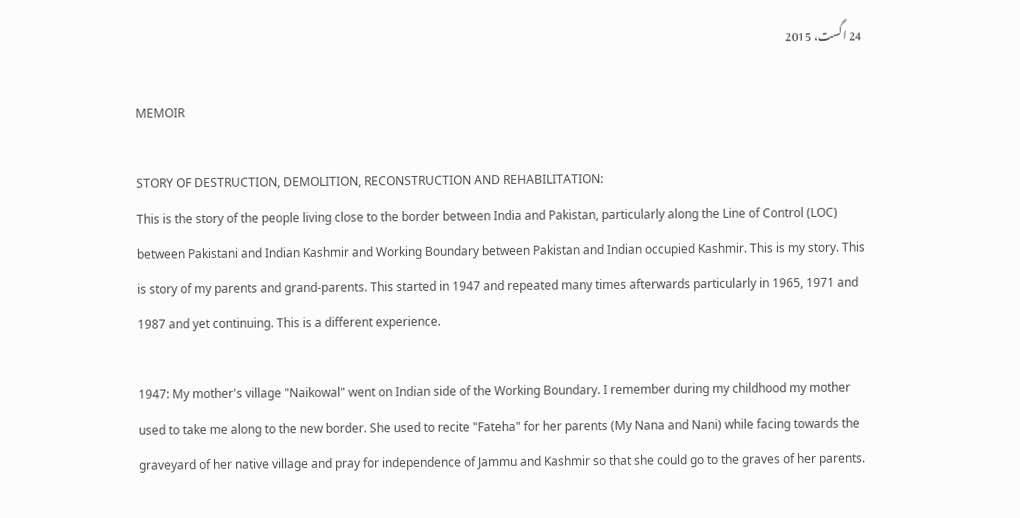24 اگست، 2015

MEMOIR

STORY OF DESTRUCTION, DEMOLITION, RECONSTRUCTION AND REHABILITATION:
This is the story of the people living close to the border between India and Pakistan, particularly along the Line of Control (LOC) between Pakistani and Indian Kashmir and Working Boundary between Pakistan and Indian occupied Kashmir. This is my story. This is story of my parents and grand-parents. This started in 1947 and repeated many times afterwards particularly in 1965, 1971 and 1987 and yet continuing. This is a different experience.

1947: My mother's village "Naikowal" went on Indian side of the Working Boundary. I remember during my childhood my mother used to take me along to the new border. She used to recite "Fateha" for her parents (My Nana and Nani) while facing towards the graveyard of her native village and pray for independence of Jammu and Kashmir so that she could go to the graves of her parents.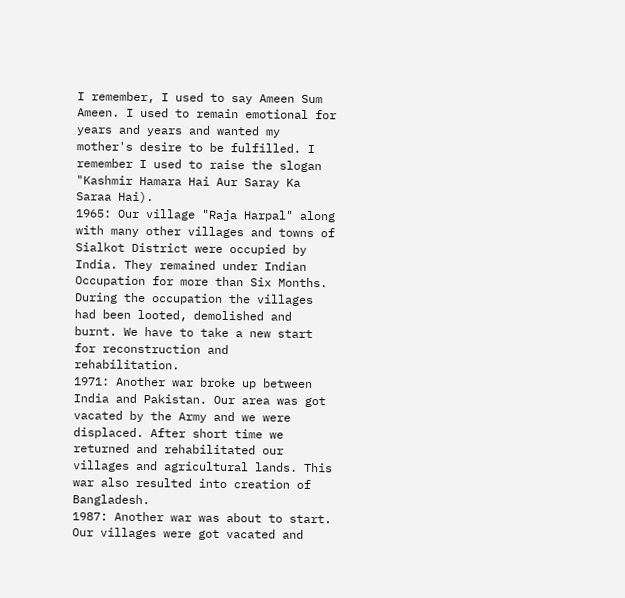I remember, I used to say Ameen Sum Ameen. I used to remain emotional for years and years and wanted my mother's desire to be fulfilled. I remember I used to raise the slogan "Kashmir Hamara Hai Aur Saray Ka Saraa Hai).
1965: Our village "Raja Harpal" along with many other villages and towns of Sialkot District were occupied by India. They remained under Indian Occupation for more than Six Months. During the occupation the villages had been looted, demolished and burnt. We have to take a new start for reconstruction and rehabilitation.
1971: Another war broke up between India and Pakistan. Our area was got vacated by the Army and we were displaced. After short time we returned and rehabilitated our villages and agricultural lands. This war also resulted into creation of Bangladesh.
1987: Another war was about to start. Our villages were got vacated and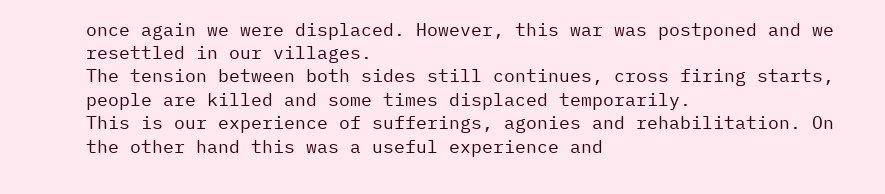once again we were displaced. However, this war was postponed and we resettled in our villages.
The tension between both sides still continues, cross firing starts, people are killed and some times displaced temporarily.
This is our experience of sufferings, agonies and rehabilitation. On the other hand this was a useful experience and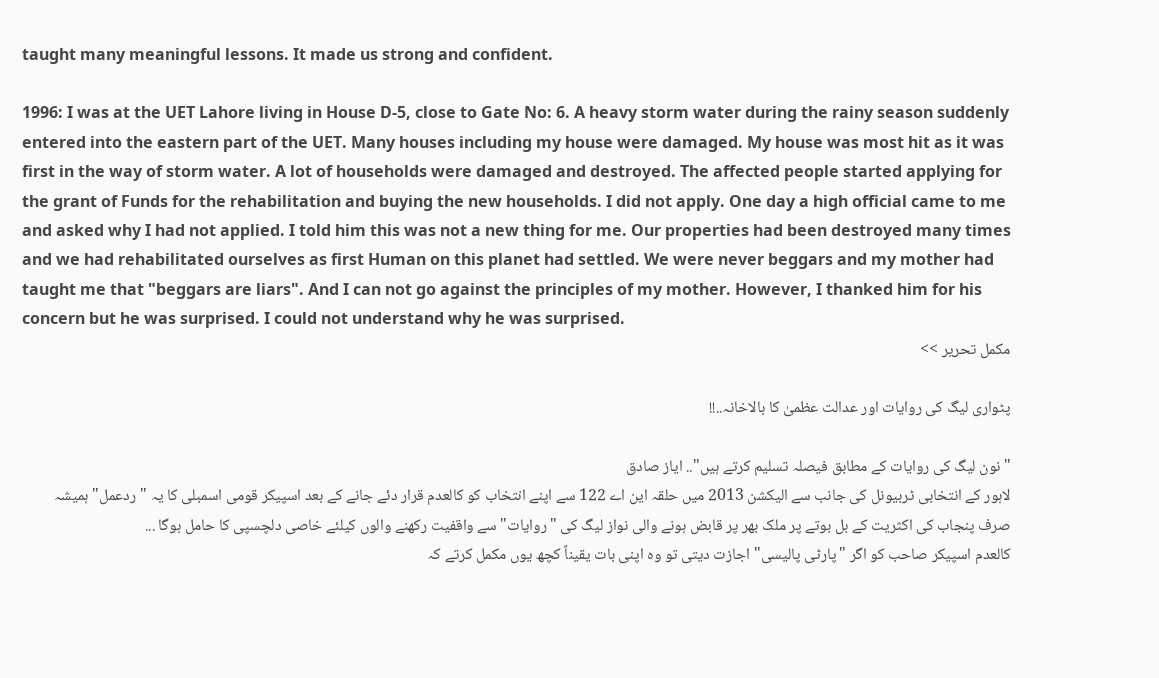taught many meaningful lessons. It made us strong and confident.

1996: I was at the UET Lahore living in House D-5, close to Gate No: 6. A heavy storm water during the rainy season suddenly entered into the eastern part of the UET. Many houses including my house were damaged. My house was most hit as it was first in the way of storm water. A lot of households were damaged and destroyed. The affected people started applying for the grant of Funds for the rehabilitation and buying the new households. I did not apply. One day a high official came to me and asked why I had not applied. I told him this was not a new thing for me. Our properties had been destroyed many times and we had rehabilitated ourselves as first Human on this planet had settled. We were never beggars and my mother had taught me that "beggars are liars". And I can not go against the principles of my mother. However, I thanked him for his concern but he was surprised. I could not understand why he was surprised.
مکمل تحریر >>

پٹواری لیگ کی روایات اور عدالت عظمیٰ کا بالاخانہ..!!

"نون لیگ کی روایات کے مطابق فیصلہ تسلیم کرتے ہیں".. ایاز صادق
لاہور کے انتخابی ٹربیونل کی جانب سے الیکشن 2013 میں حلقہ این اے 122 سے اپنے انتخاب کو کالعدم قرار دئے جانے کے بعد اسپیکر قومی اسمبلی کا یہ "ردعمل" ہمیشہ صرف پنجاب کی اکثریت کے بل بوتے پر ملک بھر پر قابض ہونے والی نواز لیگ کی "روایات" سے واقفیت رکھنے والوں کیلئے خاصی دلچسپی کا حامل ہوگا ...
کالعدم اسپیکر صاحب کو اگر "پارٹی پالیسی" اجازت دیتی تو وہ اپنی بات یقیناً کچھ یوں مکمل کرتے کہ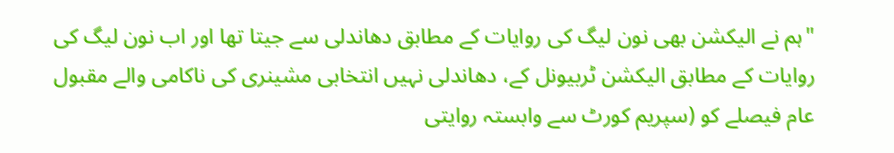"ہم نے الیکشن بهی نون لیگ کی روایات کے مطابق دھاندلی سے جیتا تھا اور اب نون لیگ کی روایات کے مطابق الیکشن ٹربیونل کے، دھاندلی نہیں انتخابی مشینری کی ناکامی والے مقبول عام فیصلے کو (سپریم کورٹ سے وابستہ روایتی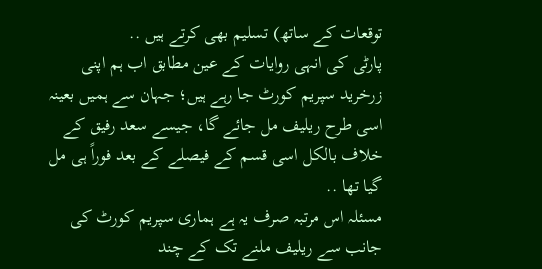توقعات کے ساتھ) تسلیم بهی کرتے ہیں ..
پارٹی کی انہی روایات کے عین مطابق اب ہم اپنی زرخرید سپریم کورٹ جا رہے ہیں؛ جہان سے ہمیں بعینہ اسی طرح ریلیف مل جائے گا، جیسے سعد رفیق کے خلاف بالکل اسی قسم کے فیصلے کے بعد فوراً ہی مل گیا تھا ..
مسئلہ اس مرتبہ صرف یہ ہے ہماری سپریم کورٹ کی جانب سے ریلیف ملنے تک کے چند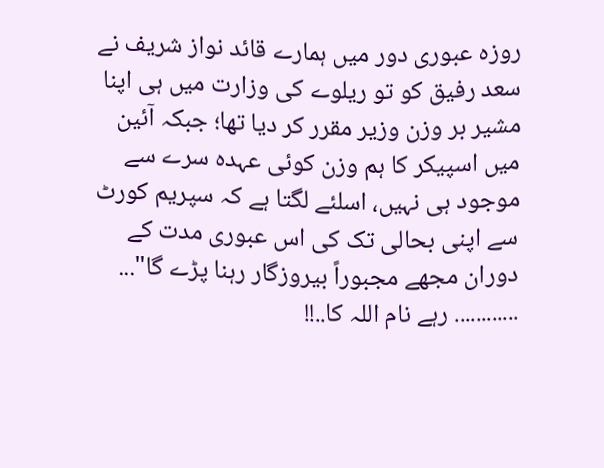روزہ عبوری دور میں ہمارے قائد نواز شریف نے سعد رفیق کو تو ریلوے کی وزارت میں ہی اپنا مشیر بر وزن وزیر مقرر کر دیا تها؛ جبکہ آئین میں اسپیکر کا ہم وزن کوئی عہدہ سرے سے موجود ہی نہیں، اسلئے لگتا ہے کہ سپریم کورٹ سے اپنی بحالی تک کی اس عبوری مدت کے دوران مجهے مجبوراً بیروزگار رہنا پڑے گا"...
............ رہے نام اللہ کا..!!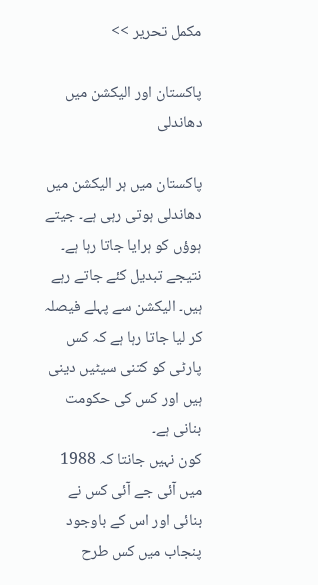مکمل تحریر >>

پاکستان اور الیکشن میں دھاندلی

پاکستان میں ہر الیکشن میں دھاندلی ہوتی رہی ہے۔ جیتے ہوؤں کو ہرایا جاتا رہا ہے۔ نتیجے تبدیل کئے جاتے رہے ہیں۔ الیکشن سے پہلے فیصلہ کر لیا جاتا رہا ہے کہ کس پارٹی کو کتنی سیٹیں دینی ہیں اور کس کی حکومت بنانی ہے۔
کون نہیں جانتا کہ 1988 میں آئی جے آئی کس نے بنائی اور اس کے باوجود پنجاب میں کس طرح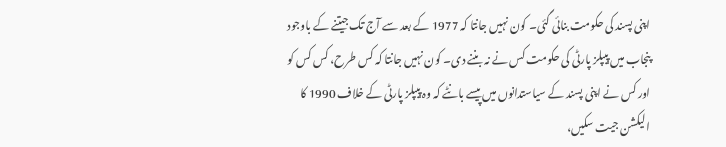اپنی پسند کی حکومت بنائی گئی۔ کون نہیں جانتا کہ 1977 کے بعد سے آج تک جیتنے کے باوجود پنجاب میں پیپلز پارٹی کی حکومت کس نے نہ بننے دی۔ کون نہیں جانتا کہ کس طرح، کس کس کو اور کس نے اپنی پسند کے سیاستدانوں میں پیسے بانٹے کہ وہ پیپلز پارٹی کے خلاف 1990 کا الیکشن جیت سکیں،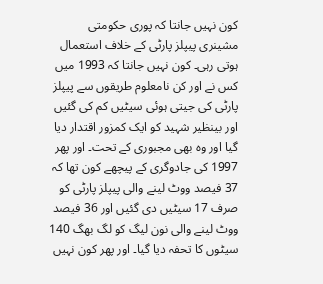کون نہیں جانتا کہ پوری حکومتی مشینری پیپلز پارٹی کے خلاف استعمال ہوتی رہی۔ کون نہیں جانتا کہ 1993 میں کس نے اور کن نامعلوم طریقوں سے پیپلز پارٹی کی جیتی ہوئی سیٹیں کم کی گئیں اور بینظیر شہید کو ایک کمزور اقتدار دیا گیا اور وہ بھی مجبوری کے تحت۔ اور پھر 1997 کی جادوگری کے پیچھے کون تھا کہ 37 فیصد ووٹ لینے والی پیپلز پارٹی کو صرف 17 سیٹیں دی گئیں اور 36 فیصد ووٹ لینے والی نون لیگ کو لگ بھگ 140 سیٹوں کا تحفہ دیا گیا۔ اور پھر کون نہیں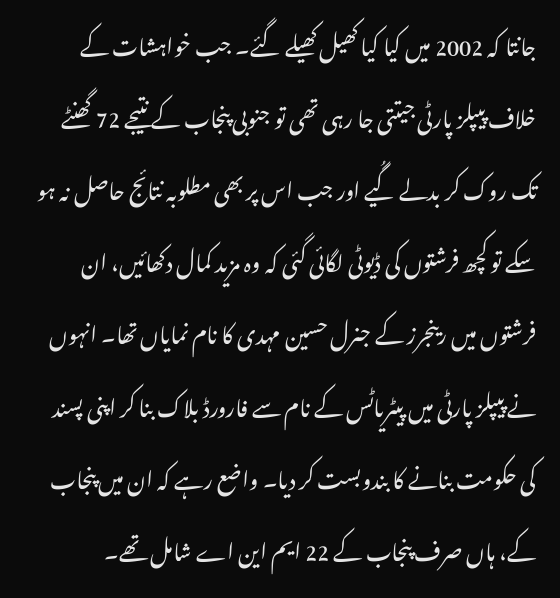جانتا کہ 2002 میں کیا کیا کھیل کھیلے گئے۔ جب خواہشات کے خلاف پیپلز پارٹی جیتتی جا رہی تھی تو جنوبی پنجاب کے نتیجے 72 گھنٹے تک روک کر بدلے گُیے اور جب اس پر بھی مطلوبہ نتائج حاصل نہ ہو سکے تو کچھ فرشتوں کی ڈیوٹی لگائی گئی کہ وہ مزید کمال دکھائیں، ان فرشتوں میں رینجرز کے جنرل حسین مہدی کا نام نمایاں تھا۔ انہوں نے پیپلز پارٹی میں پیٹریاٹس کے نام سے فارورڈ بلاک بنا کر اپنی پسند کی حکومت بنانے کا بندوبست کر دیا۔ واضع رہے کہ ان میں پنجاب کے، ہاں صرف پنجاب کے 22 ایم این اے شامل تھے۔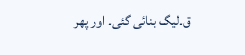ق۔لیگ بنائی گئی۔ اور پھر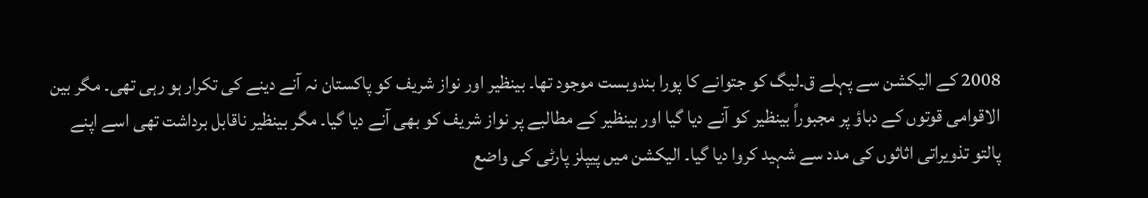2008 کے الیکشن سے پہلے ق۔لیگ کو جتوانے کا پورا بندوبست موجود تھا۔ بینظیر اور نواز شریف کو پاکستان نہ آنے دینے کی تکرار ہو رہی تھی۔ مگر بین الاقوامی قوتوں کے دباؤ پر مجبوراً بینظیر کو آنے دیا گیا اور بینظیر کے مطالبے پر نواز شریف کو بھی آنے دیا گیا۔ مگر بینظیر ناقابل برداشت تھی اسے اپنے پالتو تذویراتی اثاثوں کی مدد سے شہید کروا دیا گیا۔ الیکشن میں پیپلز پارٹی کی واضع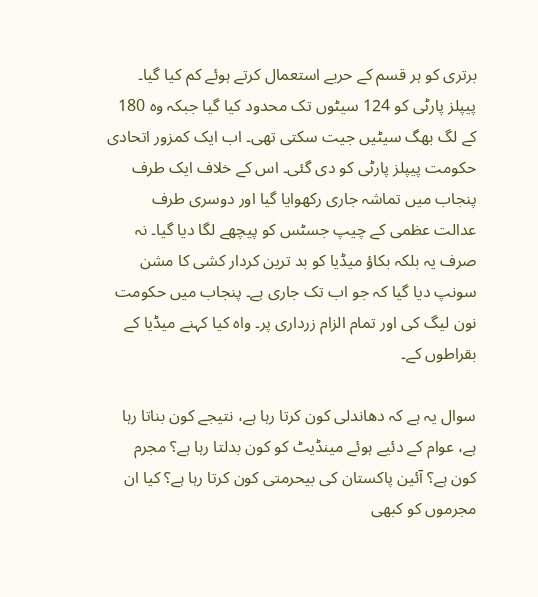برتری کو ہر قسم کے حربے استعمال کرتے ہوئے کم کیا گیا۔ پیپلز پارٹی کو 124 سیٹوں تک محدود کیا گیا جبکہ وہ 180 کے لگ بھگ سیٹیں جیت سکتی تھی۔ اب ایک کمزور اتحادی حکومت پیپلز پارٹی کو دی گئی۔ اس کے خلاف ایک طرف پنجاب میں تماشہ جاری رکھوایا گیا اور دوسری طرف عدالت عظمی کے چیپ جسٹس کو پیچھے لگا دیا گیا۔ نہ صرف یہ بلکہ بکاؤ میڈیا کو بد ترین کردار کشی کا مشن سونپ دیا گیا کہ جو اب تک جاری ہے۔ پنجاب میں حکومت نون لیگ کی اور تمام الزام زرداری پر۔ واہ کیا کہنے میڈیا کے بقراطوں کے۔

سوال یہ ہے کہ دھاندلی کون کرتا رہا ہے، نتیجے کون بناتا رہا ہے، عوام کے دئیے ہوئے مینڈیٹ کو کون بدلتا رہا ہے؟ مجرم کون ہے؟ آئین پاکستان کی بیحرمتی کون کرتا رہا ہے؟ کیا ان مجرموں کو کبھی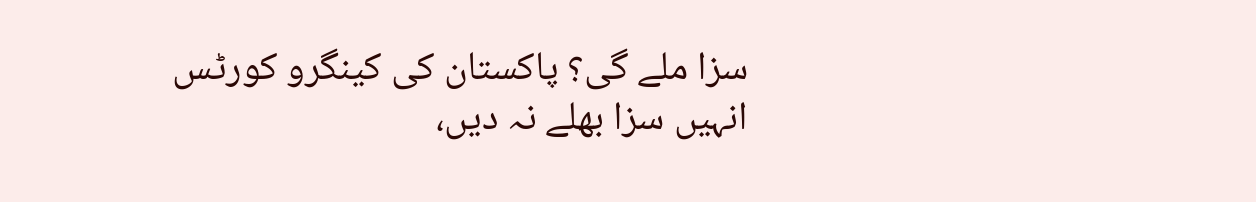سزا ملے گی؟ پاکستان کی کینگرو کورٹس انہیں سزا بھلے نہ دیں،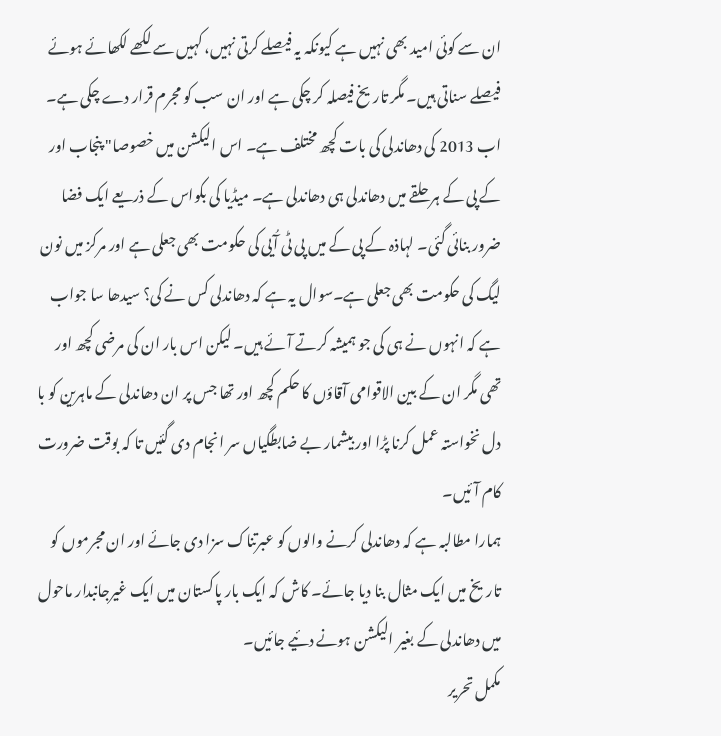ان سے کوئی امید بھی نہیں ہے کیونکہ یہ فیصلے کرتی نہیں، کہیں سے لکھے لکھائے ہوئے فیصلے سناتی ہیں۔ مگر تاریخ فیصلہ کر چکی ہے اور ان سب کو مجرم قرار دے چکی ہے۔
اب 2013 کی دھاندلی کی بات کچھ مختلف ہے۔ اس الیکشن میں خصوصا" پنجاب اور کے پی کے ہر حلقے میں دھاندلی ہی دھاندلی ہے۔ میڈیا کی بکواس کے ذریعے ایک فضا ضرور بنائی گئی۔ لہاذہ کے پی کے میں پی ٹی آُیی کی حکومت بھی جعلی ہے اور مرکز میں نون لیگ کی حکومت بھی جعلی ہے۔سوال یہ ہے کہ دھاندلی کس نے کی؟ سیدھا سا جواب ہے کہ انہوں نے ہی کی جو ہمیشہ کرتے آئے ہیں۔ لیکن اس بار ان کی مرضی کچھ اور تھی مگر ان کے بین الاقوامی آقاؤں کا حکم کچھ اور تھا جس پر ان دھاندلی کے ماہرین کو با دل نخواستہ عمل کرنا پڑا اور بیشمار بے ضابطگیاں سر انجام دی گئیں تا کہ بوقت ضرورت کام آئیں۔
ہمارا مطالبہ ہے کہ دھاندلی کرنے والوں کو عبرتناک سزا دی جائے اور ان مجرموں کو تاریخ میں ایک مثال بنا دیا جائے۔ کاش کہ ایک بار پاکستان میں ایک غیرجانبدار ماحول میں دھاندلی کے بغیر الیکشن ہونے دئیے جائیں۔
مکمل تحریر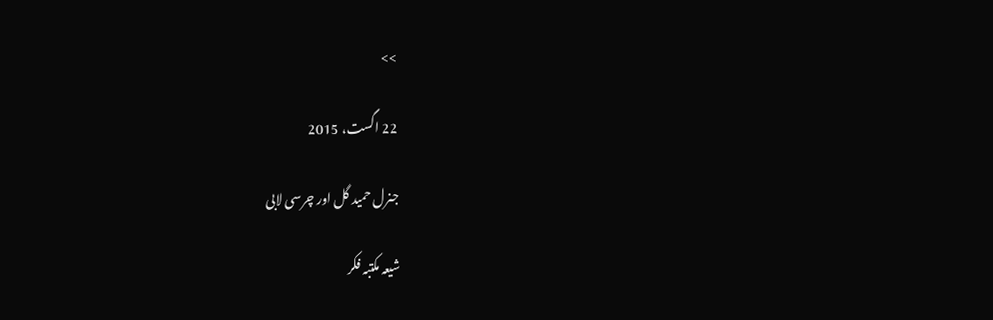>>

22 اگست، 2015

جنرل حمید گل اور چرسی لابی

شیعہ مکتبہ فکر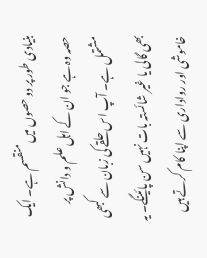بنیادی طور پر دو حصوں میں منقسم ہے۔ ایک حصہ وہ ہے جو ان کے اہل علم و دانش پر مشتمل ہے۔ آپ اس حلقے کی زبان سے کبھی بھی گالی یا غیر شائستہ بات نہیں سن پائینگے۔ یہ خاموشی اور رواداری سے اپنا کام کرتے ہیں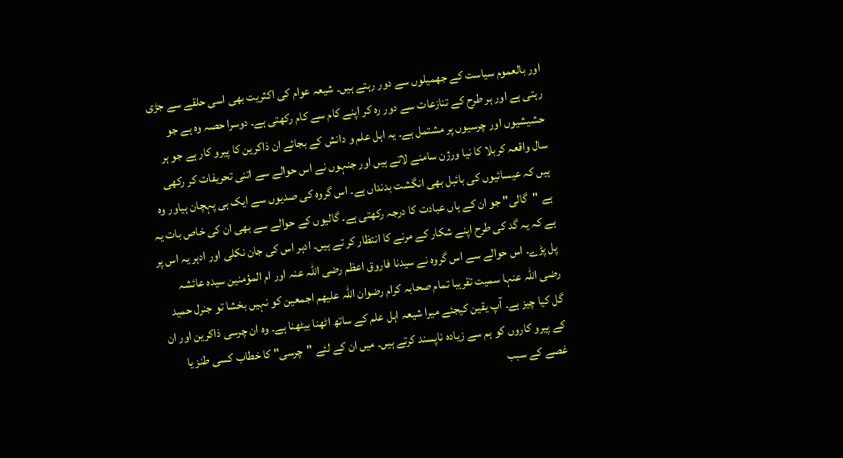اور بالعموم سیاست کے جھمیلوں سے دور رہتے ہیں۔ شیعہ عوام کی اکثریت بھی اسی حلقے سے جڑی رہتی ہے اور ہر طرح کے تنازعات سے دور رہ کر اپنے کام سے کام رکھتی ہے۔ دوسرا حصہ وہ ہے جو حشیشیوں اور چرسیوں پر مشتمل ہے۔ یہ اہل علم و دانش کے بجائے ان ذاکرین کا پیرو کار ہے جو ہر سال واقعہ کربلا کا نیا ورژن سامنے لاتے ہیں اور جنہوں نے اس حوالے سے اتنی تحریفات کر رکھی ہیں کہ عیسائیوں کی بائبل بھی انگشت بدنداں ہے۔ اس گروہ کی صدیوں سے ایک ہی پہچان ہیاور وہ ہے "گالی" جو ان کے ہاں عبادت کا درجہ رکھتی ہے۔ گالیوں کے حوالے سے بھی ان کی خاص بات یہ ہے کہ یہ گد کی طرح اپنے شکار کے مرنے کا انتظار کر تے ہیں۔ ادہر اس کی جان نکلی اور ادہر یہ اس پر پل پڑے۔ اس حوالے سے اس گروہ نے سیدنا فاروق اعظم رضی اللہ عنہ اور ام المؤمنین سیدہ عائشہ رضی اللہ عنہا سمیت تقریبا تمام صحابہ کرام رضوان اللہ علیھم اجمعین کو نہیں بخشا تو جنرل حمید گل کیا چیز ہے۔ آپ یقین کیجئے میرا شیعہ اہل علم کے ساتھ اٹھنا بیٹھنا ہے۔ وہ ان چرسی ذاکرین اور ان کے پیرو کاروں کو ہم سے زیادہ ناپسند کرتے ہیں۔ میں ان کے لئے "چرسی" کا خطاب کسی طنز یا غصے کے سبب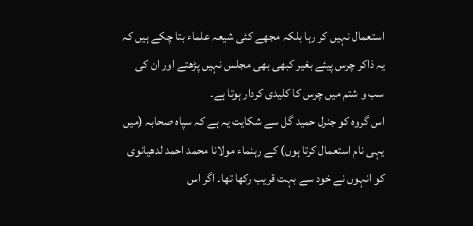استعمال نہیں کر رہا بلکہ مجھے کئی شیعہ علماء بتا چکے ہیں کہ یہ ذاکر چرس پیئے بغیر کبھی بھی مجلس نہیں پڑھتے اور ان کی سب و شتم میں چرس کا کلیدی کردار ہوتا ہے۔
اس گروہ کو جنرل حمید گل سے شکایت یہ ہے کہ سپاہ صحابہ (میں یہی نام استعمال کرتا ہوں) کے رہنماء مولانا محمد احمد لدھیانوی کو انہوں نے خود سے بہت قریب رکھا تھا۔ اگر اس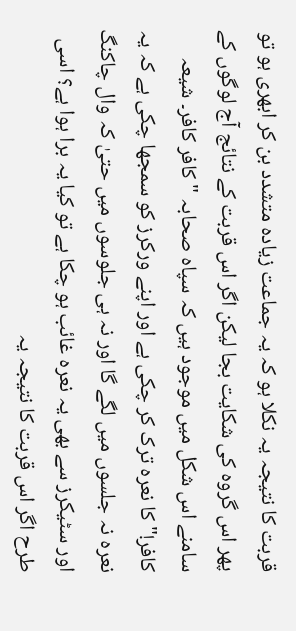قربت کا نتیجہ یہ نکلا ہو کہ یہ جماعت زیادہ متشدد بن کر ابھری ہو تو پھر اس گروہ کی شکایت بجا لیکن اگر اس قربت کے نتائج آج لوگوں کے سامنے اس شکل میں موجود ہیں کہ سپاہ صحابہ "کافر کافر۔ شیعہ کافر!" کا نعرہ ترک کر چکی ہے اور اپنے ورکرز کو سمجھا چکی ہے کہ یہ نعرہ نہ جلسوں میں لگے گا اور نہ ہی جلوسوں میں حتیٰ کہ وال چاکنگ اور سٹیکرز سے بھی یہ نعرہ غائب ہو چکا ہے تو کیا یہ برا ہوا ہے؟ اسی طرح اگر اس قربت کا نتیجہ یہ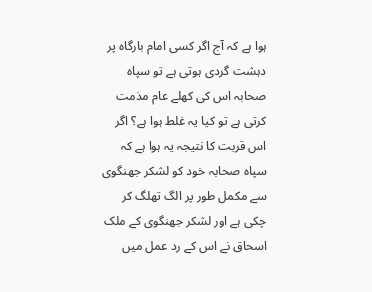ہوا ہے کہ آج اگر کسی امام بارگاہ پر دہشت گردی ہوتی ہے تو سپاہ صحابہ اس کی کھلے عام مذمت کرتی ہے تو کیا یہ غلط ہوا ہے؟ اگر اس قربت کا نتیجہ یہ ہوا ہے کہ سپاہ صحابہ خود کو لشکر جھنگوی سے مکمل طور پر الگ تھلگ کر چکی ہے اور لشکر جھنگوی کے ملک اسحاق نے اس کے رد عمل میں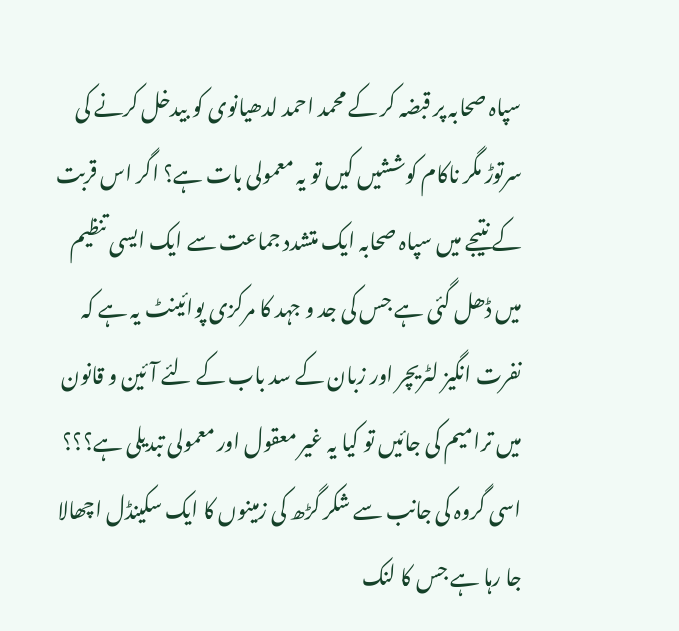سپاہ صحابہ پر قبضہ کر کے محمد احمد لدھیانوی کو بیدخل کرنے کی سرتوڑ مگر ناکام کوششیں کیں تو یہ معمولی بات ہے؟ اگر اس قربت کے نتیجے میں سپاہ صحابہ ایک متشدد جماعت سے ایک ایسی تنظیم میں ڈھل گئی ہے جس کی جد و جہد کا مرکزی پوائینٹ یہ ہے کہ نفرت انگیز لٹریچر اور زبان کے سد باب کے لئے آئین و قانون میں ترامیم کی جائیں تو کیا یہ غیر معقول اور معمولی تبدیلی ہے؟؟؟
اسی گروہ کی جانب سے شکر گڑھ کی زمینوں کا ایک سکینڈل اچھالا جا رہا ہے جس کا لنک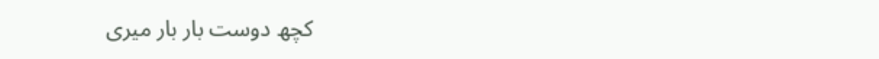کچھ دوست بار بار میری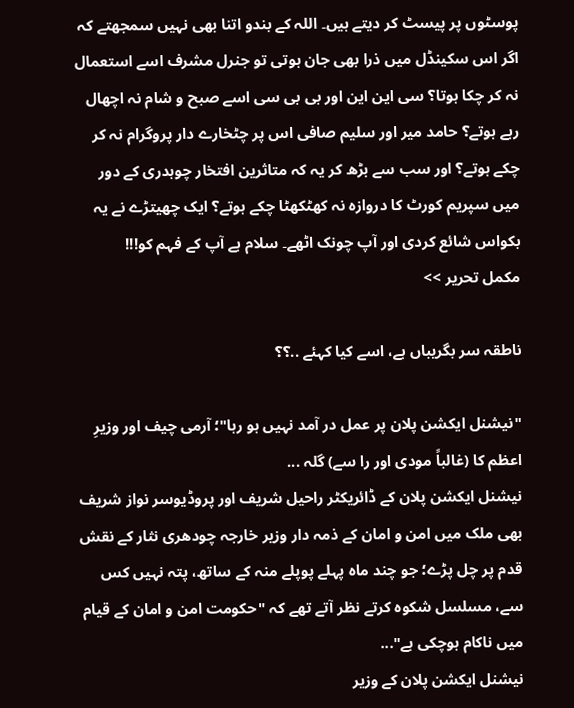پوسٹوں پر پیسٹ کر دیتے ہیں۔ اللہ کے بندو اتنا بھی نہیں سمجھتے کہ اگر اس سکینڈل میں ذرا بھی جان ہوتی تو جنرل مشرف اسے استعمال نہ کر چکا ہوتا؟ سی این این اور بی بی سی اسے صبح و شام نہ اچھال رہے ہوتے؟ حامد میر اور سلیم صافی اس پر چٹخارے دار پروگرام نہ کر چکے ہوتے؟ اور سب سے بڑھ کر یہ کہ متاثرین افتخار چوہدری کے دور میں سپریم کورٹ کا دروازہ نہ کھٹکھٹا چکے ہوتے؟ ایک چھیتڑے نے یہ بکواس شائع کردی اور آپ چونک اٹھے۔ سلام ہے آپ کے فہم کو!!!
مکمل تحریر >>

ناطقہ سر بگریباں ہے، اسے کیا کہئے ..؟؟

"نیشنل ایکشن پلان پر عمل در آمد نہیں ہو رہا"؛ آرمی چیف اور وزیرِ اعظم کا (غالباً مودی اور را سے) گلہ ...
نیشنل ایکشن پلان کے ڈائریکٹر راحیل شریف اور پروڈیوسر نواز شریف بهی ملک میں امن و امان کے ذمہ دار وزیر خارجہ چودھری نثار کے نقش قدم پر چل پڑے؛ جو چند ماہ پہلے پوپلے منہ کے ساتھ، پتہ نہیں کس سے، مسلسل شکوہ کرتے نظر آتے تھے کہ "حکومت امن و امان کے قیام میں ناکام ہوچکی ہے"...
نیشنل ایکشن پلان کے وزیر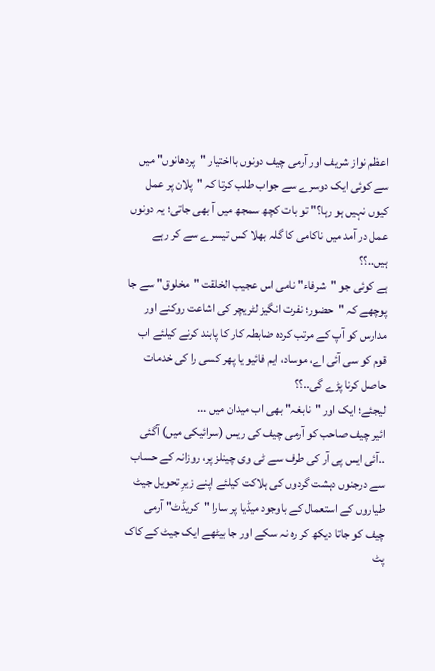اعظم نواز شریف اور آرمی چیف دونوں بااختیار "پردهانوں" میں سے کوئی ایک دوسرے سے جواب طلب کرتا کہ "پلان پر عمل کیوں نہیں ہو رہا؟" تو بات کچھ سمجھ میں آ بهی جاتی؛ یہ دونوں عمل در آمد میں ناکامی کا گلہ بهلا کس تیسرے سے کر رہے ہیں..؟؟
ہے کوئی جو "شرفاء" نامی اس عجیب الخلقت "مخلوق" سے جا پوچھے کہ "حضور؛ نفرت انگیز لٹریچر کی اشاعت روکنے اور مدارس کو آپ کے مرتب کردہ ضابطہ کار کا پابند کرنے کیلئے اب قوم کو سی آئی اے، موساد، ایم فائیو یا پھر کسی را کی خدمات حاصل کرنا پڑے گی..؟؟
لیجئے؛ ایک اور "نابغہ" بهی اب میدان میں ...
ائیر چیف صاحب کو آرمی چیف کی ریس (سرائیکی میں) آگئی ..آئی ایس پی آر کی طرف سے ٹی وی چینلز پر، روزانہ کے حساب سے درجنوں دہشت گردوں کی ہلاکت کیلئے اپنے زیرِ تحویل جیٹ طیاروں کے استعمال کے باوجود میڈیا پر سارا "کریڈٹ" آرمی چیف کو جاتا دیکھ کر رہ نہ سکے اور جا بیٹهے ایک جیٹ کے کاک پٹ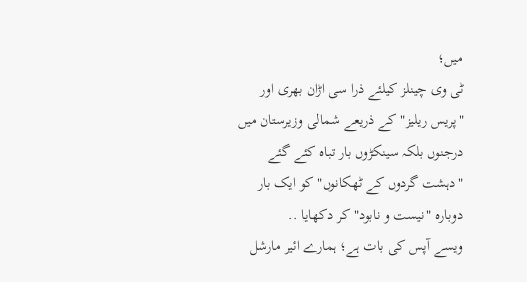میں؛
ٹی وی چینلز کیلئے ذرا سی اڑان بهری اور "پریس ریلیز" کے ذریعے شمالی وزیرستان میں درجنوں بلکہ سینکڑوں بار تباہ کئے گئے "دہشت گردوں کے ٹھکانوں" کو ایک بار دوبارہ "نیست و نابود" کر دکهایا ..
ویسے آپس کی بات ہے؛ ہمارے ائیر مارشل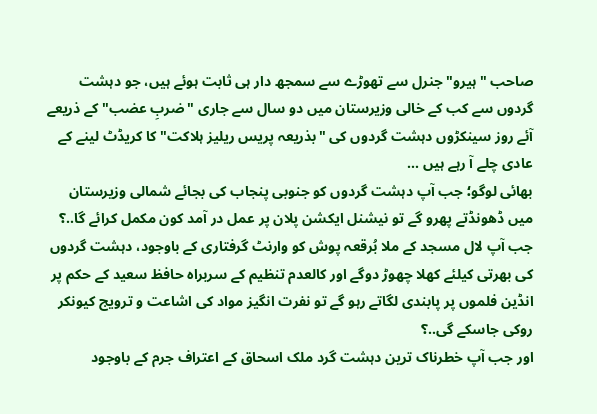صاحب "ہیرو" جنرل سے تھوڑے سے سمجھ دار ہی ثابت ہوئے ہیں، جو دہشت گردوں سے کب کے خالی وزیرستان میں دو سال سے جاری "ضربِ عضب" کے ذریعے آئے روز سینکڑوں دہشت گردوں کی "بذریعہ پریس ریلیز ہلاکت" کا کریڈٹ لینے کے عادی چلے آ رہے ہیں ...
بهائی لوگو؛ جب آپ دہشت گردوں کو جنوبی پنجاب کی بجائے شمالی وزیرستان میں ڈھونڈتے پهرو گے تو نیشنل ایکشن پلان پر عمل در آمد کون مکمل کرائے گا..؟
جب آپ لال مسجد کے ملا بُرقعہ پوش کو وارنٹ گرفتاری کے باوجود، دہشت گردوں کی بھرتی کیلئے کهلا چهوڑ دوگے اور کالعدم تنظیم کے سربراہ حافظ سعید کے حکم پر انڈین فلموں پر پابندی لگاتے رہو گے تو نفرت انگیز مواد کی اشاعت و ترویج کیونکر روکی جاسکے گی..؟
اور جب آپ خطرناک ترین دہشت گرد ملک اسحاق کے اعتراف جرم کے باوجود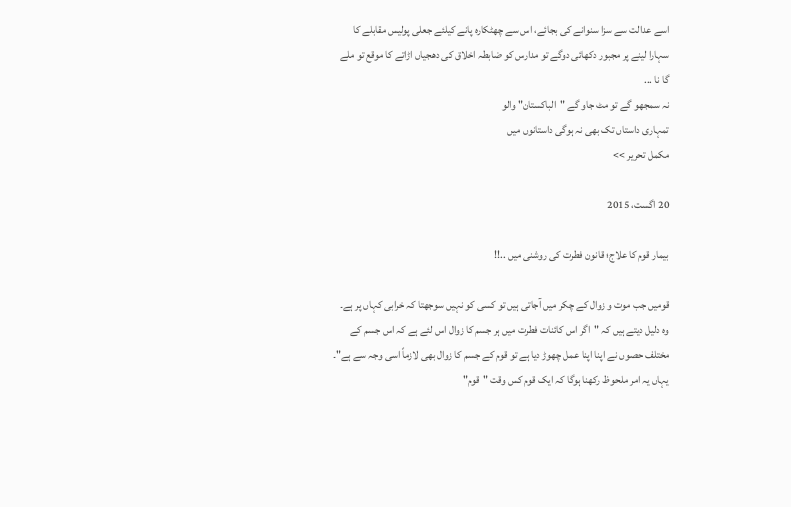اسے عدالت سے سزا سنوانے کی بجائے، اس سے چھٹکارہ پانے کیلئے جعلی پولیس مقابلے کا سہارا لینے پر مجبور دکهائی دوگے تو مدارس کو ضابطہ اخلاق کی دھجیاں اڑاتے کا موقع تو ملے گا نا ...
نہ سمجهو گے تو مٹ جاو گے "الباکستان" والو
تمہاری داستاں تک بهی نہ ہوگی داستانوں میں
مکمل تحریر >>

20 اگست، 2015

بیمار قوم کا علاج؛ قانون فطرت کی روشنی میں ..!!

قومیں جب موت و زوال کے چکر میں آجاتی ہیں تو کسی کو نہیں سوجهتا کہ خرابی کہاں پر ہے۔ وہ دلیل دیتے ہیں کہ "اگر اس کائنات فطرت میں ہر جسم کا زوال اس لئے ہے کہ اس جسم کے مختلف حصوں نے اپنا اپنا عمل چھوڑ دیا ہے تو قوم کے جسم کا زوال بھی لازماً اسی وجہ سے ہے"۔
یہاں یہ امر ملحوظ رکھنا ہوگا کہ ایک قوم کس وقت "قوم"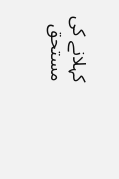کہلانے کی مستحق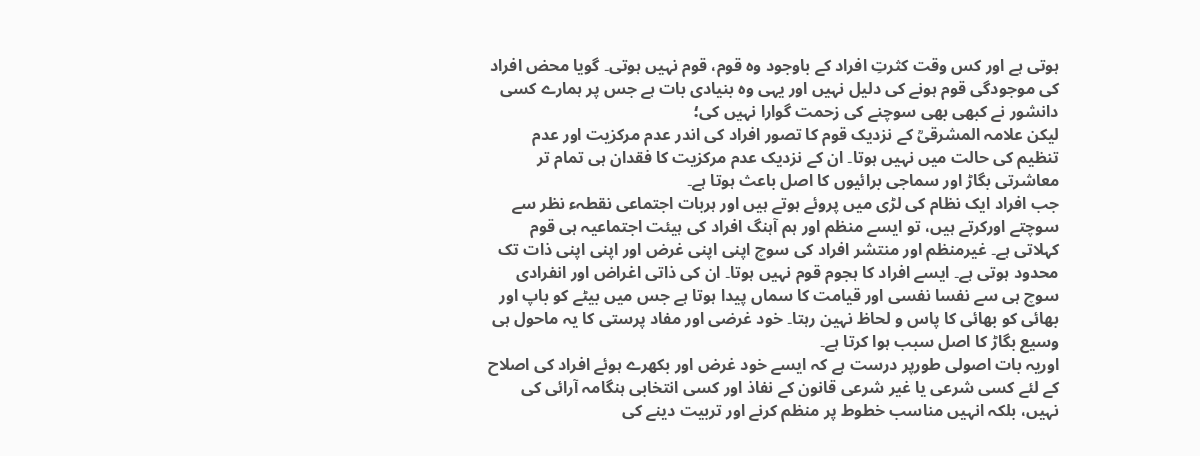ہوتی ہے اور کس وقت کثرتِ افراد کے باوجود وہ قوم، قوم نہیں ہوتی۔ گویا محض افراد کی موجودگی قوم ہونے کی دلیل نہیں اور یہی وہ بنیادی بات ہے جس پر ہمارے کسی دانشور نے کبھی بھی سوچنے کی زحمت گوارا نہیں کی؛
لیکن علامہ المشرقیؒ کے نزدیک قوم کا تصور افراد کی اندر عدم مرکزیت اور عدم تنظیم کی حالت میں نہیں ہوتا۔ ان کے نزدیک عدم مرکزیت کا فقدان ہی تمام تر معاشرتی بگاڑ اور سماجی برائیوں کا اصل باعث ہوتا ہے۔
جب افراد ایک نظام کی لڑی میں پروئے ہوتے ہیں اور ہربات اجتماعی نقطہء نظر سے سوچتے اورکرتے ہیں، تو ایسے منظم اور ہم آہنگ افراد کی ہیئت اجتماعیہ ہی قوم کہلاتی ہے۔ غیرمنظم اور منتشر افراد کی سوچ اپنی اپنی غرض اور اپنی اپنی ذات تک محدود ہوتی ہے۔ ایسے افراد کا ہجوم قوم نہیں ہوتا۔ ان کی ذاتی اغراض اور انفرادی سوچ ہی سے نفسا نفسی اور قیامت کا سماں پیدا ہوتا ہے جس میں بیٹے کو باپ اور بھائی کو بھائی کا پاس و لحاظ نہین رہتا۔ خود غرضی اور مفاد پرستی کا یہ ماحول ہی وسیع بگاڑ کا اصل سبب ہوا کرتا ہے۔
اوریہ بات اصولی طورپر درست ہے کہ ایسے خود غرض اور بکھرے ہوئے افراد کی اصلاح کے لئے کسی شرعی یا غیر شرعی قانون کے نفاذ اور کسی انتخابی ہنگامہ آرائی کی نہیں، بلکہ انہیں مناسب خطوط پر منظم کرنے اور تربیت دینے کی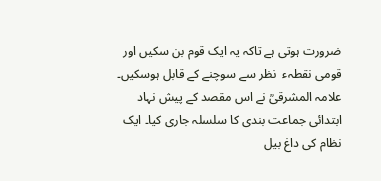ضرورت ہوتی ہے تاکہ یہ ایک قوم بن سکیں اور قومی نقطہء  نظر سے سوچنے کے قابل ہوسکیں۔
علامہ المشرقیؒ نے اس مقصد کے پیش نہاد ابتدائی جماعت بندی کا سلسلہ جاری کیا۔ ایک نظام کی داغ بیل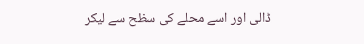ڈالی اور اسے محلے کی سظح سے لیکر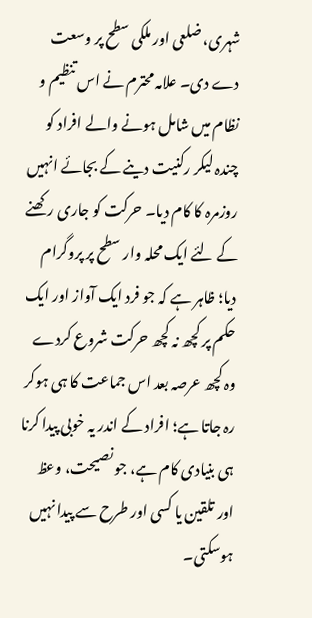شہری، ضلعی اور ملکی سطح پر وسعت دے دی۔ علامہ محترم نے اس تنظیم و نظام میں شامل ہونے والے افراد کو چندہ لیکر رکنیت دینے کے بجائے انہیں روزمرہ کا کام دیا۔ حرکت کو جاری رکھنے کے لئے ایک محلہ وار سطح پر پروگرام دیا؛ ظاہر ہے کہ جو فرد ایک آواز اور ایک حکم پر کچھ نہ کچھ حرکت شروع کردے وہ کچھ عرصہ بعد اس جماعت کا ہی ہوکر رہ جاتا ہے؛ افراد کے اندر یہ خوبی پیدا کرنا ہی بنیادی کام ہے، جو نصیحت، وعظ اور تلقین یا کسی اور طرح سے پیدا نہیں ہوسکتی۔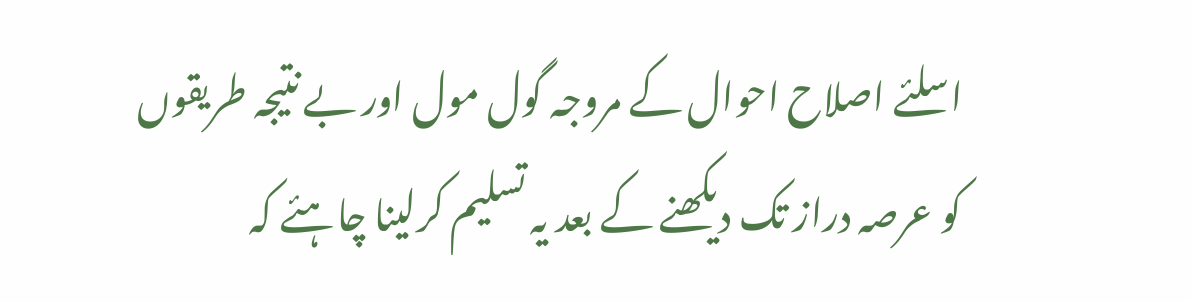اسلئے اصلاح احوال کے مروجہ گول مول اور بے نتیجہ طریقوں کو عرصہ دراز تک دیکھنے کے بعد یہ تسلیم کرلینا چاہئے کہ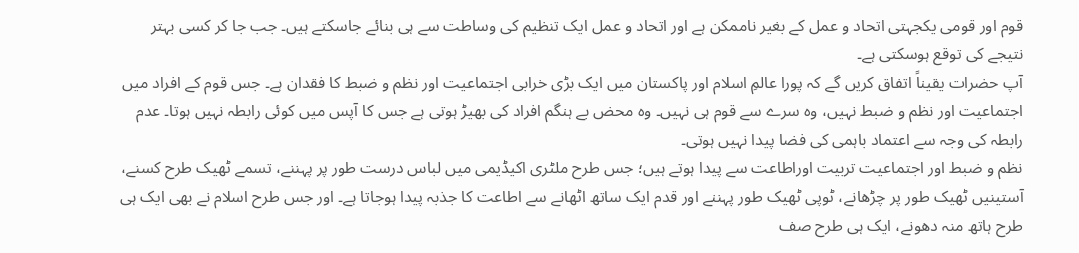قوم اور قومی یکجہتی اتحاد و عمل کے بغیر ناممکن ہے اور اتحاد و عمل ایک تنظیم کی وساطت سے ہی بنائے جاسکتے ہیں۔ جب جا کر کسی بہتر نتیجے کی توقع ہوسکتی ہے۔
آپ حضرات یقیناً اتفاق کریں گے کہ پورا عالمِ اسلام اور پاکستان میں ایک بڑی خرابی اجتماعیت اور نظم و ضبط کا فقدان ہے۔ جس قوم کے افراد میں اجتماعیت اور نظم و ضبط نہیں، وہ سرے سے قوم ہی نہیں۔ وہ محض بے ہنگم افراد کی بھیڑ ہوتی ہے جس کا آپس میں کوئی رابطہ نہیں ہوتا۔ عدم رابطہ کی وجہ سے اعتماد باہمی کی فضا پیدا نہیں ہوتی۔
نظم و ضبط اور اجتماعیت تربیت اوراطاعت سے پیدا ہوتے ہیں؛ جس طرح ملٹری اکیڈیمی میں لباس درست طور پر پہننے، تسمے ٹھیک طرح کسنے، آستینیں ٹھیک طور پر چڑھانے، ٹوپی ٹھیک طور پہننے اور قدم ایک ساتھ اٹھانے سے اطاعت کا جذبہ پیدا ہوجاتا ہے۔ اور جس طرح اسلام نے بھی ایک ہی طرح ہاتھ منہ دھونے، ایک ہی طرح صف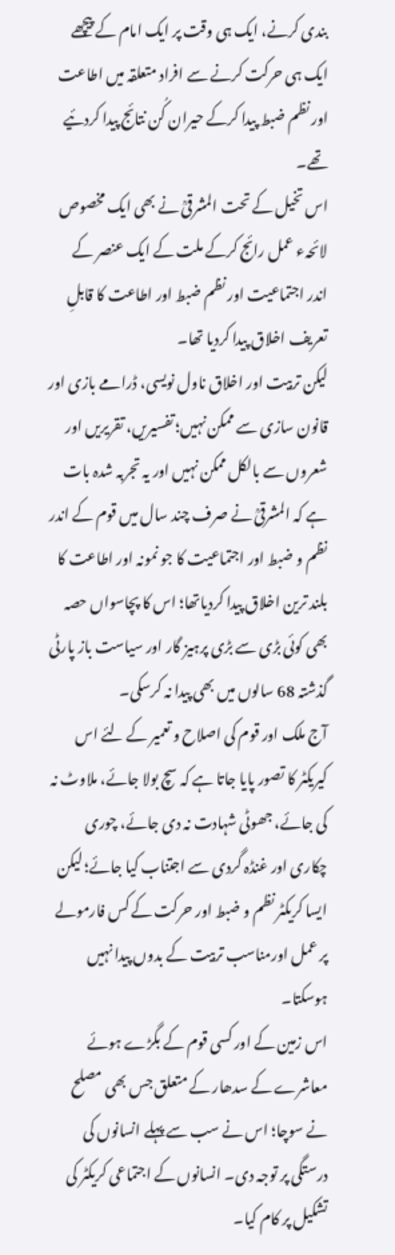بندی کرنے، ایک ہی وقت پر ایک امام کے پیچھے ایک ہی حرکت کرنے سے افراد متعلقہ میں اطاعت اور نظم ضبط پیدا کرکے حیران کُن نتائج پیدا کردئیے تھے۔
اس تخیل کے تحت المشرقیؒ نے بھی ایک مخصوص لائحہء عمل رائج کرکے ملت کے ایک عنصر کے اندر اجتماعیت اور نظم ضبط اور اطاعت کا قابلِ تعریف اخلاق پیدا کردیا تھا۔
لیکن تربیت اور اخلاق ناول نویسی، ڈرامے بازی اور قانون سازی سے ممکن نہیں؛ تفسیریں، تقریریں اور شعروں سے بالکل ممکن نہیں اور یہ تجربہ شدہ بات ہے کہ المشرقیؒ نے صرف چند سال میں قوم کے اندر نظم و ضبط اور اجتماعیت کا جو نمونہ اور اطاعت کا بلند ترین اخلاق پیدا کردیاتھا؛ اس کا پچاسواں حصہ بھی کوئی بڑی سے بڑی پرہیز گار اور سیاست باز پارٹی گذشتہ 68 سالوں میں بھی پیدا نہ کرسکی۔
آج ملک اور قوم کی اصلاح و تعمیر کے لئے اس کیریکٹر کا تصور پایا جاتا ہے کہ سچ بولا جائے، ملاوٹ نہ کی جائے، جھوٹی شہادت نہ دی جائے، چوری چکاری اور غنڈہ گردی سے اجتناب کیا جائے؛ لیکن ایسا کریکٹر نظم و ضبط اور حرکت کے کس فارمولے پر عمل اورمناسب تربیت کے بدوں پیدا نہیں ہوسکتا۔
اس زمین کے اور کسی قوم کے بگڑے ہوئے معاشرے کے سدھار کے متعلق جس بھی مصلح نے سوچا؛ اس نے سب سے پہلے انسانوں کی درستگی پر توجہ دی۔ انسانوں کے اجتماعی کریکٹر کی تشکیل پر کام کیا۔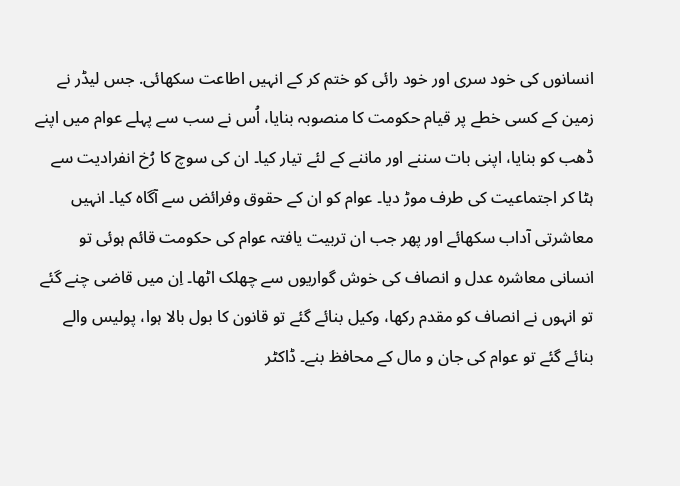انسانوں کی خود سری اور خود رائی کو ختم کر کے انہیں اطاعت سکھائی. جس لیڈر نے زمین کے کسی خطے پر قیام حکومت کا منصوبہ بنایا، اُس نے سب سے پہلے عوام میں اپنے ڈھب کو بنایا، اپنی بات سننے اور ماننے کے لئے تیار کیا۔ ان کی سوچ کا رُخ انفرادیت سے ہٹا کر اجتماعیت کی طرف موڑ دیا۔ عوام کو ان کے حقوق وفرائض سے آگاہ کیا۔ انہیں معاشرتی آداب سکھائے اور پھر جب ان تربیت یافتہ عوام کی حکومت قائم ہوئی تو انسانی معاشرہ عدل و انصاف کی خوش گواریوں سے چھلک اٹھا۔ اِن میں قاضی چنے گئے تو انہوں نے انصاف کو مقدم رکھا، وکیل بنائے گئے تو قانون کا بول بالا ہوا، پولیس والے بنائے گئے تو عوام کی جان و مال کے محافظ بنے۔ ڈاکٹر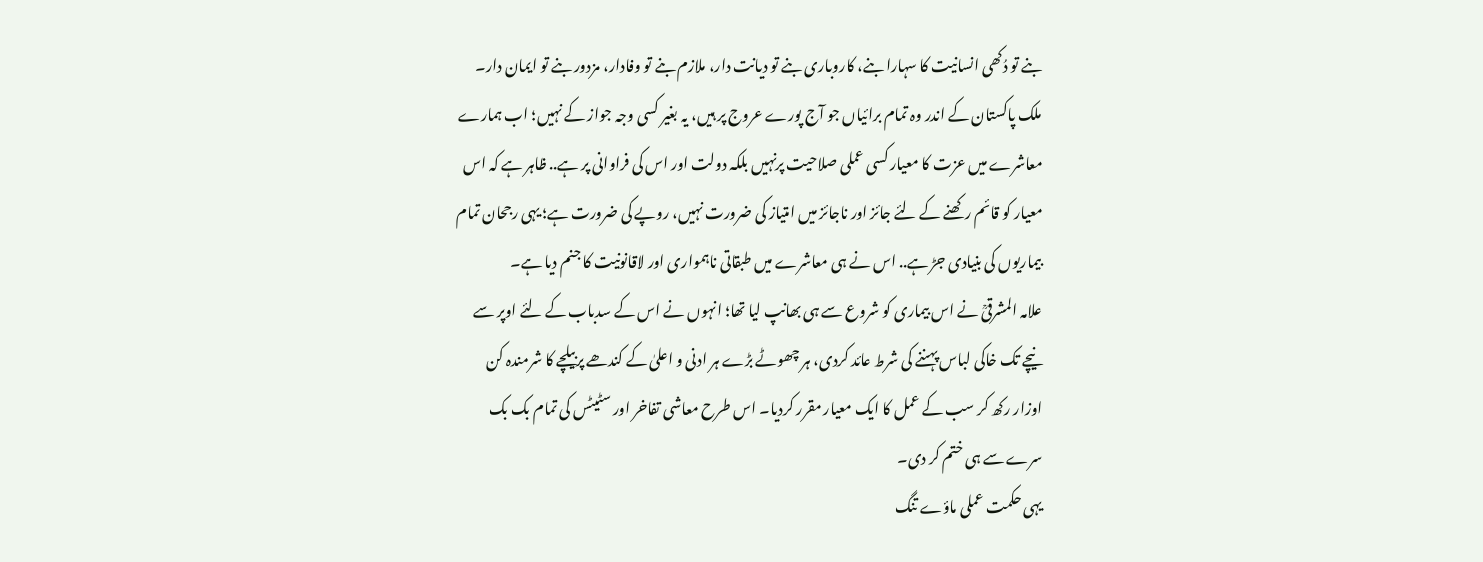بنے تو دُکھی انسانیت کا سہارا بنے، کاروباری بنے تو دیانت دار، ملازم بنے تو وفادار، مزدور بنے تو ایمان دار۔
ملک پاکستان کے اندر وہ تمام برائیاں جو آج پورے عروج پر ہیں، یہ بغیر کسی وجہ جواز کے نہیں؛ اب ہمارے معاشرے میں عزت کا معیار کسی عملی صلاحیت پرنہیں بلکہ دولت اور اس کی فراوانی پر ہے.. ظاہر ہے کہ اس معیار کو قائم رکھنے کے لئے جائز اور ناجائز میں امتیاز کی ضرورت نہیں، روپے کی ضرورت ہے؛ یہی رجحان تمام بیماریوں کی بنیادی جڑ ہے.. اس نے ہی معاشرے میں طبقاتی ناہمواری اور لاقانونیت کا جنم دیا ہے۔
علامہ المشرقیؒ نے اس بیماری کو شروع سے ہی بھانپ لیا تھا؛ انہوں نے اس کے سدباب کے لئے اوپر سے نیچے تک خاکی لباس پہننے کی شرط عائد کردی، ہر چھوٹے بڑے ہر ادنی و اعلیٰ کے کندھے پربیلچے کا شرمندہ کن اوزار رکھ کر سب کے عمل کا ایک معیار مقرر کردیا۔ اس طرح معاشی تفاخر اور سٹیٹس کی تمام بک بک سرے سے ہی ختم کر دی۔
یہی حکمت عملی ماؤے تنگ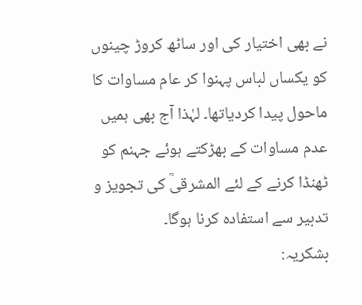نے بھی اختیار کی اور ساٹھ کروڑ چینوں کو یکساں لباس پہنوا کر عام مساوات کا ماحول پیدا کردیاتھا۔ لہٰذا آج بھی ہمیں عدم مساوات کے بھڑکتے ہوئے جہنم کو ٹھنڈا کرنے کے لئے المشرقیؒ کی تجویز و تدبیر سے استفادہ کرنا ہوگا۔
بشکریہ: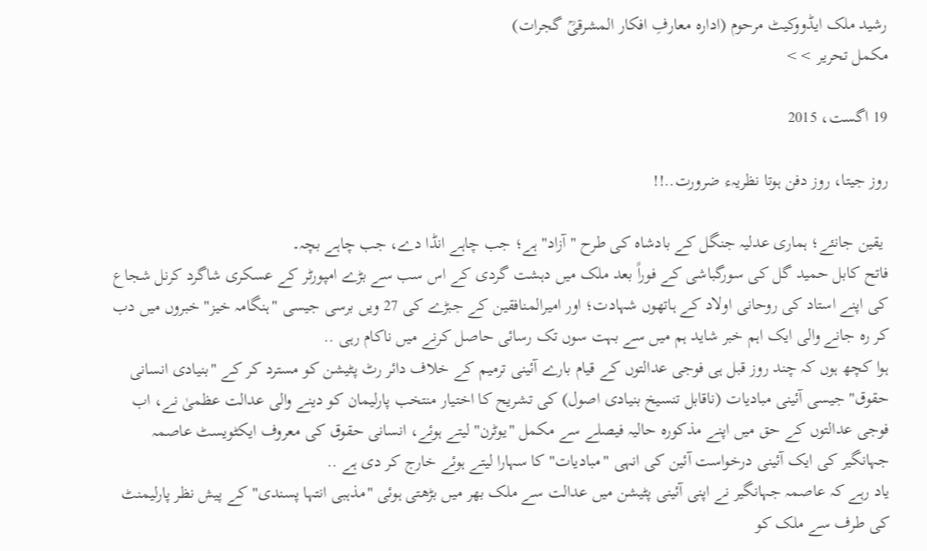رشید ملک ایڈووکیٹ مرحوم (ادارہ معارفِ افکار المشرقیؒ گجرات)
مکمل تحریر >>

19 اگست، 2015

روز جیتا، روز دفن ہوتا نظریہء ضرورت..!!

 یقین جانئے؛ ہماری عدلیہ جنگل کے بادشاہ کی طرح "آزاد" ہے؛ جب چاہے انڈا دے، جب چاہے بچہ۔
فاتح کابل حمید گل کی سورگباشی کے فوراً بعد ملک میں دہشت گردی کے اس سب سے بڑے امپورٹر کے عسکری شاگرد کرنل شجاع کی اپنے استاد کی روحانی اولاد کے ہاتھوں شہادت؛ اور امیرالمنافقین کے جبڑے کی 27 ویں برسی جیسی "ہنگامہ خیز" خبروں میں دب کر رہ جانے والی ایک اہم خبر شاید ہم میں سے بہت سوں تک رسائی حاصل کرنے میں ناکام رہی ..
ہوا کچھ ہوں کہ چند روز قبل ہی فوجی عدالتوں کے قیام بارے آئینی ترمیم کے خلاف دائر رٹ پٹیشن کو مسترد کر کے "بنیادی انسانی حقوق" جیسی آئینی مبادیات (ناقابل تنسیخ بنیادی اصول) کی تشریح کا اختیار منتخب پارلیمان کو دینے والی عدالت عظمیٰ نے، اب فوجی عدالتوں کے حق میں اپنے مذکورہ حالیہ فیصلے سے مکمل "یوٹرن" لیتے ہوئے، انسانی حقوق کی معروف ایکٹویسٹ عاصمہ جہانگیر کی ایک آئینی درخواست آئین کی انہی "مبادیات" کا سہارا لیتے ہوئے خارج کر دی ہے ..
یاد رہے کہ عاصمہ جہانگیر نے اپنی آئینی پٹیشن میں عدالت سے ملک بهر میں بڑهتی ہوئی "مذہبی انتہا پسندی" کے پیش نظر پارلیمنٹ کی طرف سے ملک کو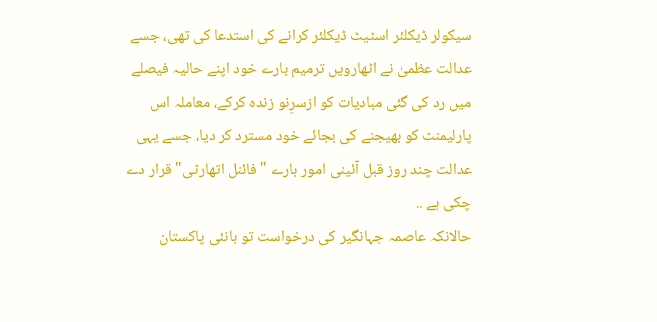سیکولر ڈیکلئر اسٹیٹ ڈیکلئر کرانے کی استدعا کی تهی، جسے عدالت عظمیٰ نے اٹھارویں ترمیم بارے خود اپنے حالیہ فیصلے میں رد کی گئی مبادیات کو ازسرِنو زندہ کرکے، معاملہ اس پارلیمنٹ کو بھیجنے کی بجائے خود مسترد کر دیا، جسے یہی عدالت چند روز قبل آئینی امور بارے "فائنل اتھارٹی" قرار دے چکی ہے ..
حالانکہ عاصمہ جہانگیر کی درخواست تو بانئی پاکستان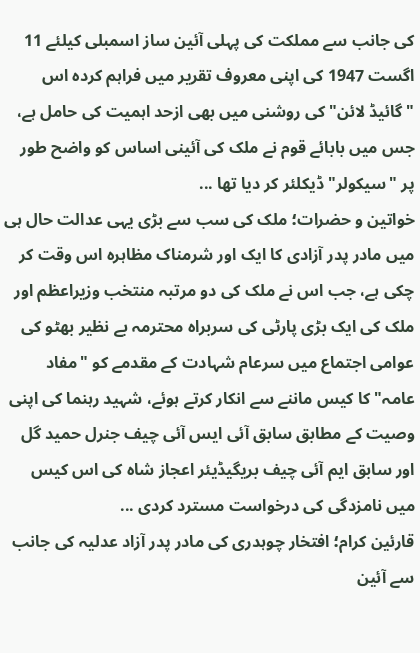کی جانب سے مملکت کی پہلی آئین ساز اسمبلی کیلئے 11 اگست 1947 کی اپنی معروف تقریر میں فراہم کردہ اس "گائیڈ لائن" کی روشنی میں بهی ازحد اہمیت کی حامل ہے، جس میں بابائے قوم نے ملک کی آئینی اساس کو واضح طور پر "سیکولر" ڈیکلئر کر دیا تها ...
خواتین و حضرات؛ ملک کی سب سے بڑی یہی عدالت حال ہی میں مادر پدر آزادی کا ایک اور شرمناک مظاہرہ اس وقت کر چکی ہے، جب اس نے ملک کی دو مرتبہ منتخب وزیراعظم اور ملک کی ایک بڑی پارٹی کی سربراہ محترمہ بے نظیر بھٹو کی عوامی اجتماع میں سرعام شہادت کے مقدمے کو "مفاد عامہ" کا کیس ماننے سے انکار کرتے ہوئے، شہید رہنما کی اپنی وصیت کے مطابق سابق آئی ایس آئی چیف جنرل حمید گل اور سابق ایم آئی چیف بریگیڈیئر اعجاز شاہ کی اس کیس میں نامزدگی کی درخواست مسترد کردی ...
قارئین کرام؛ افتخار چوہدری کی مادر پدر آزاد عدلیہ کی جانب سے آئین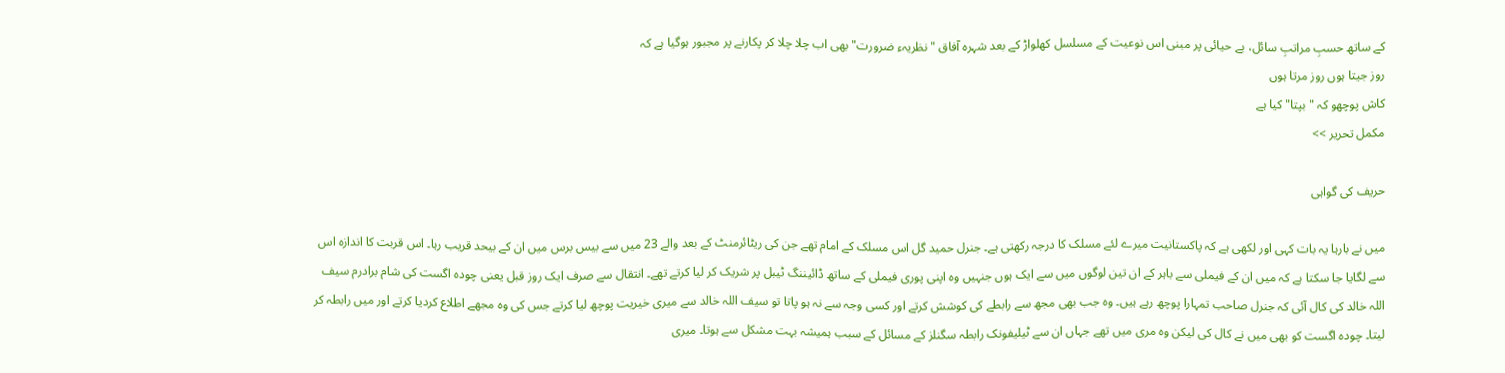کے ساتھ حسبِ مراتبِ سائل، بے حیائی پر مبنی اس نوعیت کے مسلسل کھلواڑ کے بعد شہرہ آفاق "نظریہء ضرورت" بهی اب چلا چلا کر پکارنے پر مجبور ہوگیا ہے کہ
روز جیتا ہوں روز مرتا ہوں
کاش پوچھو کہ "بپتا" کیا ہے
مکمل تحریر >>

حریف کی گواہی

میں نے بارہا یہ بات کہی اور لکھی ہے کہ پاکستانیت میرے لئے مسلک کا درجہ رکھتی ہے۔ جنرل حمید گل اس مسلک کے امام تھے جن کی ریٹائرمنٹ کے بعد والے 23 میں سے بیس برس میں ان کے بیحد قریب رہا۔ اس قربت کا اندازہ اس سے لگایا جا سکتا ہے کہ میں ان کے فیملی سے باہر کے ان تین لوگوں میں سے ایک ہوں جنہیں وہ اپنی پوری فیملی کے ساتھ ڈائیننگ ٹیبل پر شریک کر لیا کرتے تھے۔ انتقال سے صرف ایک روز قبل یعنی چودہ اگست کی شام برادرم سیف اللہ خالد کی کال آئی کہ جنرل صاحب تمہارا پوچھ رہے ہیں۔ وہ جب بھی مجھ سے رابطے کی کوشش کرتے اور کسی وجہ سے نہ ہو پاتا تو سیف اللہ خالد سے میری خیریت پوچھ لیا کرتے جس کی وہ مجھے اطلاع کردیا کرتے اور میں رابطہ کر لیتا۔ چودہ اگست کو بھی میں نے کال کی لیکن وہ مری میں تھے جہاں ان سے ٹیلیفونک رابطہ سگنلز کے مسائل کے سبب ہمیشہ بہت مشکل سے ہوتا۔ میری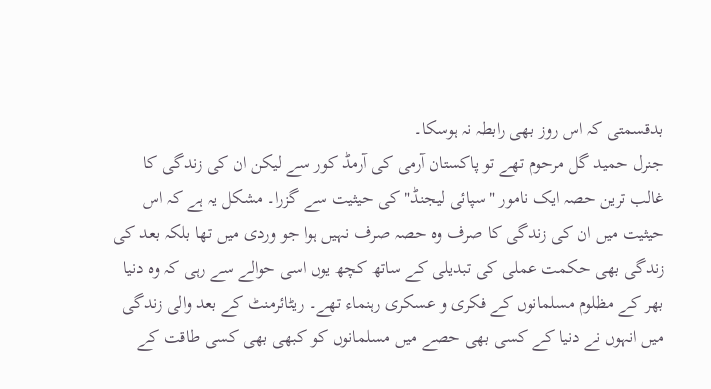بدقسمتی کہ اس روز بھی رابطہ نہ ہوسکا۔
جنرل حمید گل مرحوم تھے تو پاکستان آرمی کی آرمڈ کور سے لیکن ان کی زندگی کا غالب ترین حصہ ایک نامور "سپائی لیجنڈ" کی حیثیت سے گزرا۔ مشکل یہ ہے کہ اس حیثیت میں ان کی زندگی کا صرف وہ حصہ صرف نہیں ہوا جو وردی میں تھا بلکہ بعد کی زندگی بھی حکمت عملی کی تبدیلی کے ساتھ کچھ یوں اسی حوالے سے رہی کہ وہ دنیا بھر کے مظلوم مسلمانوں کے فکری و عسکری رہنماء تھے۔ ریٹائرمنٹ کے بعد والی زندگی میں انہوں نے دنیا کے کسی بھی حصے میں مسلمانوں کو کبھی بھی کسی طاقت کے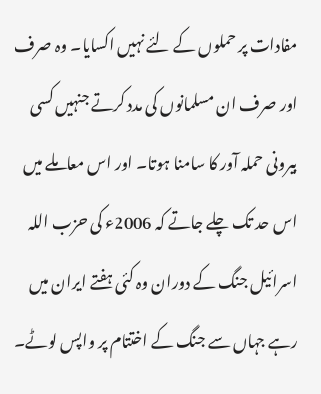مفادات پر حملوں کے لئے نہیں اکسایا۔ وہ صرف اور صرف ان مسلمانوں کی مدد کرتے جنہیں کسی بیرونی حملہ آور کا سامنا ہوتا۔ اور اس معاملے میں اس حد تک چلے جاتے کہ 2006ء کی حزب اللہ اسرائیل جنگ کے دوران وہ کئی ہفتے ایران میں رہے جہاں سے جنگ کے اختتام پر واپس لوٹے۔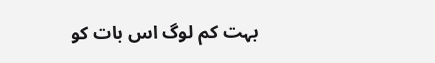بہت کم لوگ اس بات کو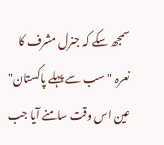سمجھ سکے کہ جنرل مشرف کا نعرہ "سب سے پہلے پاکستان" عین اس وقت سامنے آیا جب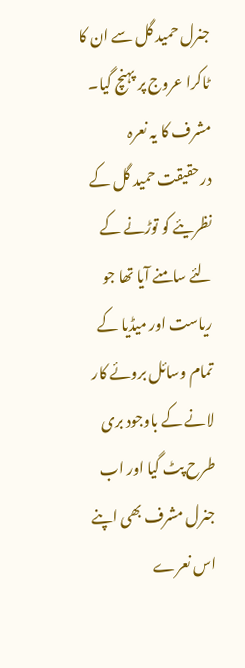جنرل حمید گل سے ان کا ٹاکرا عروج پر پہنچ گیا۔ مشرف کا یہ نعرہ درحقیقت حمید گل کے نظریئے کو توڑنے کے لئے سامنے آیا تھا جو ریاست اور میڈیا کے تمام وسائل بروئے کار لانے کے باوجود بری طرح پٹ گیا اور اب جنرل مشرف بھی اپنے اس نعرے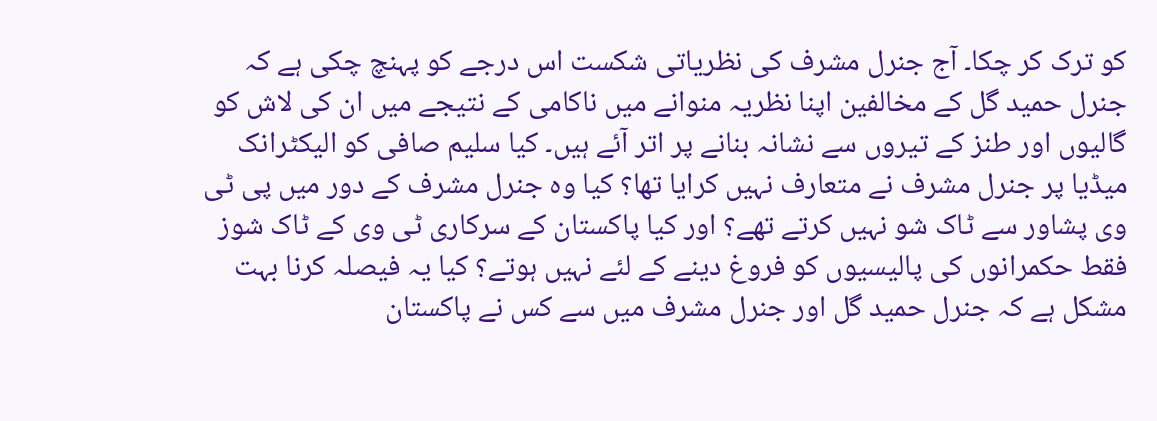کو ترک کر چکا۔ آج جنرل مشرف کی نظریاتی شکست اس درجے کو پہنچ چکی ہے کہ جنرل حمید گل کے مخالفین اپنا نظریہ منوانے میں ناکامی کے نتیجے میں ان کی لاش کو گالیوں اور طنز کے تیروں سے نشانہ بنانے پر اتر آئے ہیں۔ کیا سلیم صافی کو الیکٹرانک میڈیا پر جنرل مشرف نے متعارف نہیں کرایا تھا؟ کیا وہ جنرل مشرف کے دور میں پی ٹی وی پشاور سے ٹاک شو نہیں کرتے تھے؟ اور کیا پاکستان کے سرکاری ٹی وی کے ٹاک شوز فقط حکمرانوں کی پالیسیوں کو فروغ دینے کے لئے نہیں ہوتے؟ کیا یہ فیصلہ کرنا بہت مشکل ہے کہ جنرل حمید گل اور جنرل مشرف میں سے کس نے پاکستان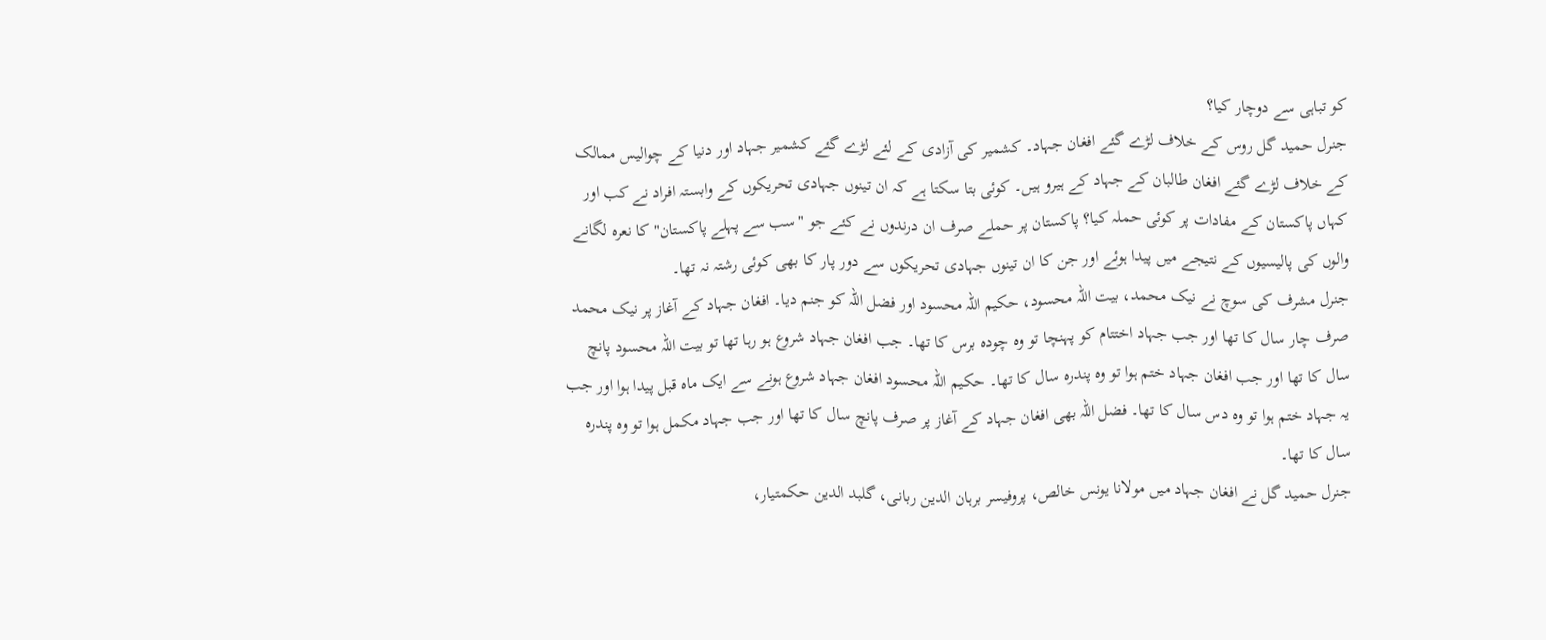کو تباہی سے دوچار کیا؟
جنرل حمید گل روس کے خلاف لڑے گئے افغان جہاد۔ کشمیر کی آزادی کے لئے لڑے گئے کشمیر جہاد اور دنیا کے چوالیس ممالک کے خلاف لڑے گئے افغان طالبان کے جہاد کے ہیرو ہیں۔ کوئی بتا سکتا ہے کہ ان تینوں جہادی تحریکوں کے وابستہ افراد نے کب اور کہاں پاکستان کے مفادات پر کوئی حملہ کیا؟ پاکستان پر حملے صرف ان درندوں نے کئے جو "سب سے پہلے پاکستان" کا نعرہ لگانے والوں کی پالیسیوں کے نتیجے میں پیدا ہوئے اور جن کا ان تینوں جہادی تحریکوں سے دور پار کا بھی کوئی رشتہ نہ تھا۔
جنرل مشرف کی سوچ نے نیک محمد، بیت اللہ محسود، حکیم اللہ محسود اور فضل اللہ کو جنم دیا۔ افغان جہاد کے آغاز پر نیک محمد صرف چار سال کا تھا اور جب جہاد اختتام کو پہنچا تو وہ چودہ برس کا تھا۔ جب افغان جہاد شروع ہو رہا تھا تو بیت اللہ محسود پانچ سال کا تھا اور جب افغان جہاد ختم ہوا تو وہ پندرہ سال کا تھا۔ حکیم اللہ محسود افغان جہاد شروع ہونے سے ایک ماہ قبل پیدا ہوا اور جب یہ جہاد ختم ہوا تو وہ دس سال کا تھا۔ فضل اللہ بھی افغان جہاد کے آغاز پر صرف پانچ سال کا تھا اور جب جہاد مکمل ہوا تو وہ پندرہ سال کا تھا۔
جنرل حمید گل نے افغان جہاد میں مولانا یونس خالص، پروفیسر برہان الدین ربانی، گلبد الدین حکمتیار،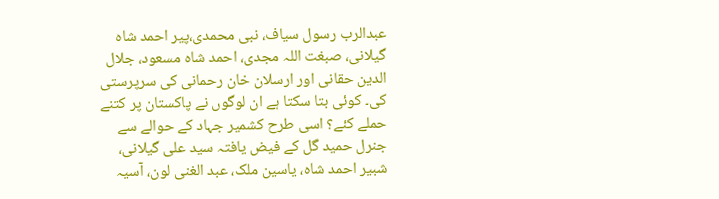عبدالرب رسول سیاف، نبی محمدی،پیر احمد شاہ گیلانی، صبغت اللہ مجدی، احمد شاہ مسعود، جلال الدین حقانی اور ارسلان خان رحمانی کی سرپرستی کی۔ کوئی بتا سکتا ہے ان لوگوں نے پاکستان پر کتنے حملے کئے؟ اسی طرح کشمیر جہاد کے حوالے سے جنرل حمید گل کے فیض یافتہ سید علی گیلانی، شبیر احمد شاہ، یاسین ملک، عبد الغنی لون، آسیہ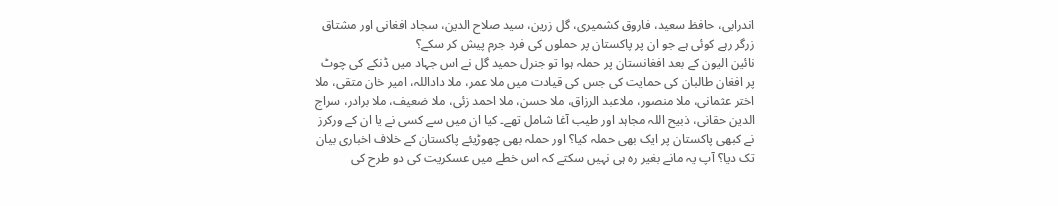اندرابی، حافظ سعید، فاروق کشمیری، گل زرین، سید صلاح الدین، سجاد افغانی اور مشتاق زرگر رہے کوئی ہے جو ان پر پاکستان پر حملوں کی فرد جرم پیش کر سکے؟
نائین الیون کے بعد افغانستان پر حملہ ہوا تو جنرل حمید گل نے اس جہاد میں ڈنکے کی چوٹ پر افغان طالبان کی حمایت کی جس کی قیادت میں ملا عمر، ملا داداللہ، امیر خان متقی، ملا اختر عثمانی، ملا منصور، ملاعبد الرزاق، ملا حسن، ملا احمد زئی، ملا ضعیف، ملا برادر، سراج الدین حقانی، ذبیح اللہ مجاہد اور طیب آغا شامل تھے۔ کیا ان میں سے کسی نے یا ان کے ورکرز نے کبھی پاکستان پر ایک بھی حملہ کیا؟ اور حملہ بھی چھوڑیئے پاکستان کے خلاف اخباری بیان تک دیا؟ آپ یہ مانے بغیر رہ ہی نہیں سکتے کہ اس خطے میں عسکریت کی دو طرح کی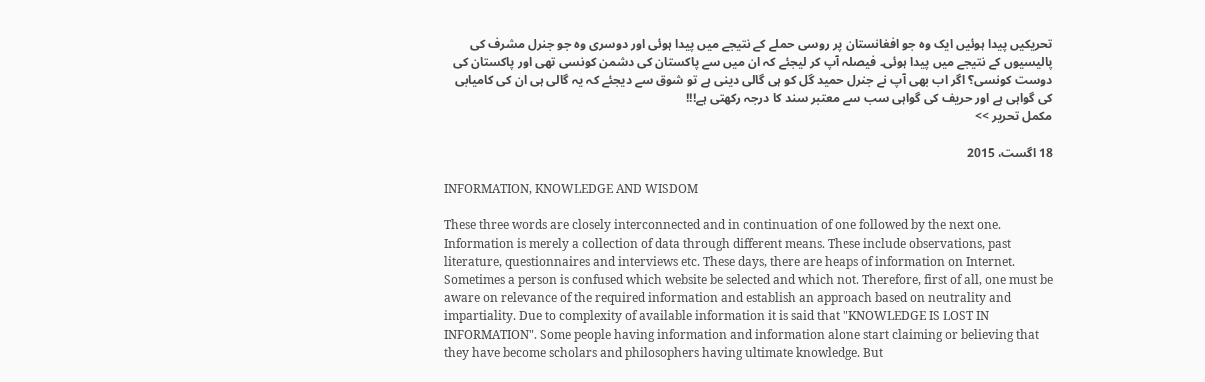تحریکیں پیدا ہوئیں ایک وہ جو افغانستان پر روسی حملے کے نتیجے میں پیدا ہوئی اور دوسری وہ جو جنرل مشرف کی پالیسیوں کے نتیجے میں پیدا ہوئی۔ فیصلہ آپ کر لیجئے کہ ان میں سے پاکستان کی دشمن کونسی تھی اور پاکستان کی دوست کونسی؟ اگر اب بھی آپ نے جنرل حمید گل کو ہی گالی دینی ہے تو شوق سے دیجئے کہ یہ گالی ہی ان کی کامیابی کی گواہی ہے اور حریف کی گواہی سب سے معتبر سند کا درجہ رکھتی ہے!!!
مکمل تحریر >>

18 اگست، 2015

INFORMATION, KNOWLEDGE AND WISDOM

These three words are closely interconnected and in continuation of one followed by the next one. Information is merely a collection of data through different means. These include observations, past literature, questionnaires and interviews etc. These days, there are heaps of information on Internet. Sometimes a person is confused which website be selected and which not. Therefore, first of all, one must be aware on relevance of the required information and establish an approach based on neutrality and impartiality. Due to complexity of available information it is said that "KNOWLEDGE IS LOST IN INFORMATION". Some people having information and information alone start claiming or believing that they have become scholars and philosophers having ultimate knowledge. But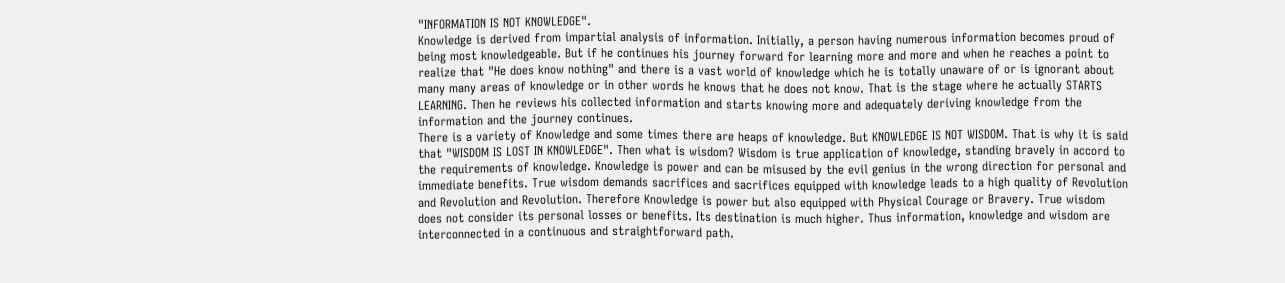"INFORMATION IS NOT KNOWLEDGE".
Knowledge is derived from impartial analysis of information. Initially, a person having numerous information becomes proud of being most knowledgeable. But if he continues his journey forward for learning more and more and when he reaches a point to realize that "He does know nothing" and there is a vast world of knowledge which he is totally unaware of or is ignorant about many many areas of knowledge or in other words he knows that he does not know. That is the stage where he actually STARTS LEARNING. Then he reviews his collected information and starts knowing more and adequately deriving knowledge from the information and the journey continues.
There is a variety of Knowledge and some times there are heaps of knowledge. But KNOWLEDGE IS NOT WISDOM. That is why it is said that "WISDOM IS LOST IN KNOWLEDGE". Then what is wisdom? Wisdom is true application of knowledge, standing bravely in accord to the requirements of knowledge. Knowledge is power and can be misused by the evil genius in the wrong direction for personal and immediate benefits. True wisdom demands sacrifices and sacrifices equipped with knowledge leads to a high quality of Revolution and Revolution and Revolution. Therefore Knowledge is power but also equipped with Physical Courage or Bravery. True wisdom does not consider its personal losses or benefits. Its destination is much higher. Thus information, knowledge and wisdom are interconnected in a continuous and straightforward path.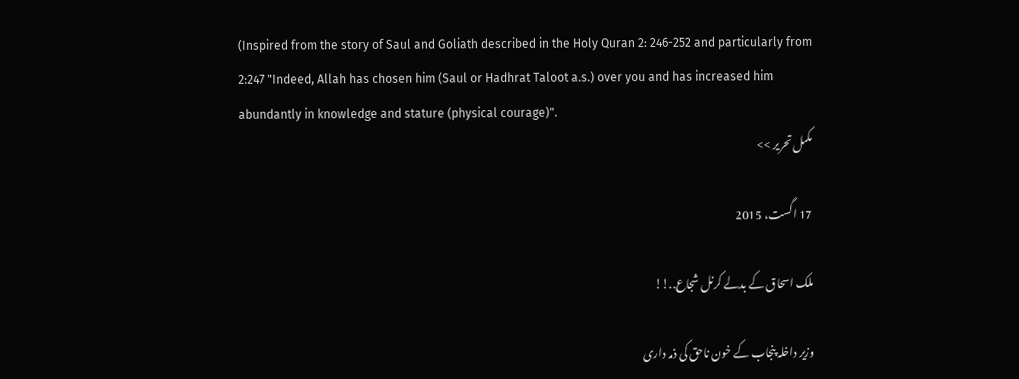(Inspired from the story of Saul and Goliath described in the Holy Quran 2: 246-252 and particularly from 2:247 "Indeed, Allah has chosen him (Saul or Hadhrat Taloot a.s.) over you and has increased him abundantly in knowledge and stature (physical courage)".
مکمل تحریر >>

17 اگست، 2015

ملک اسحاق کے بدلے کرنل شجاع..!!

وزیر داخلہ پنجاب کے خون ناحق کی ذمہ داری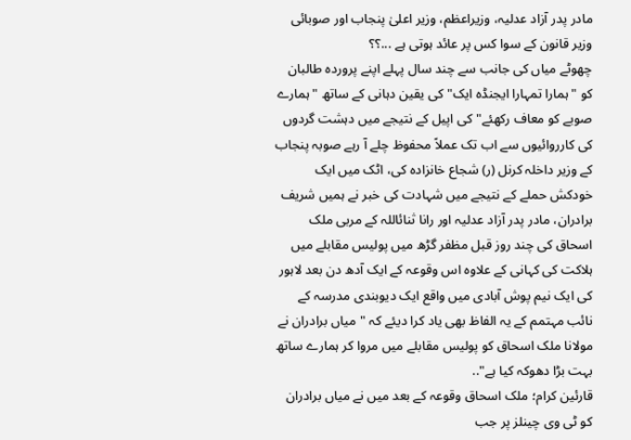مادر پدر آزاد عدلیہ، وزیراعظم، وزیر اعلیٰ پنجاب اور صوبائی وزیر قانون کے سوا کس پر عائد ہوتی ہے ...؟؟
چھوٹے میاں کی جانب سے چند سال پہلے اپنے پروردہ طالبان کو "ہمارا تمہارا ایجنڈہ ایک" کی یقین دہانی کے ساتھ "ہمارے صوبے کو معاف رکهئے" کی اپیل کے نتیجے میں دہشت گردوں کی کارروائیوں سے اب تک عملاً محفوظ چلے آ رہے صوبہ پنجاب کے وزیر داخلہ کرنل (ر) شجاع خانزادہ کی، اٹک میں ایک خودکش حملے کے نتیجے میں شہادت کی خبر نے ہمیں شریف برادران، مادر پدر آزاد عدلیہ اور رانا ثنائاللہ کے مربی ملک اسحاق کی چند روز قبل مظفر گڑھ میں پولیس مقابلے میں ہلاکت کی کہانی کے علاوہ اس وقوعہ کے ایک آدھ دن بعد لاہور کی ایک نیم پوش آبادی میں واقع ایک دیوبندی مدرسہ کے نائب مہتمم کے یہ الفاظ بھی یاد کرا دیئے کہ "میاں برادران نے مولانا ملک اسحاق کو پولیس مقابلے میں مروا کر ہمارے ساتھ بہت بڑا دهوکہ کیا ہے"..
قارئین کرام؛ ملک اسحاق وقوعہ کے بعد میں نے میاں برادران کو ٹی وی چینلز پر جب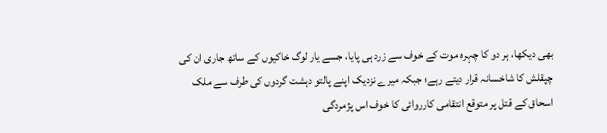بھی دیکھا، ہر دو کا چہرہ موت کے خوف سے زرد ہی پایا، جسے یار لوگ خاکیوں کے ساتھ جاری ان کی چپقلش کا شاخسانہ قرار دیتے رہے؛ جبکہ میرے نزدیک اپنے پالتو دہشت گردوں کی طرف سے ملک اسحاق کے قتل پر متوقع انتقامی کارروائی کا خوف اس پژمردگی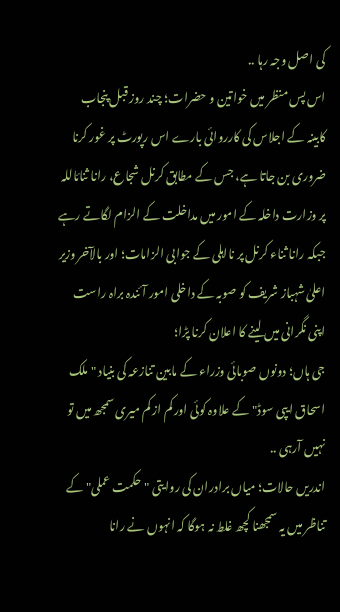کی اصل وجہ رہا ..
اس پس منظر میں خواتین و حضرات؛ چند روز قبل پنجاب کابینہ کے اجلاس کی کارروائی بارے اس رپورٹ پر غور کرنا ضروری بن جاتا ہے، جس کے مطابق کرنل شجاع، رانا ثنائاللہ پر وزارت داخلہ کے امور میں مداخلت کے الزام لگاتے رہے جبکہ رانا ثناء کرنل پر نااہلی کے جوابی الزامات؛ اور بالآخر وزیر اعلیٰ شہباز شریف کو صوبہ کے داخلی امور آئندہ براہ راست اپنی نگرانی میں لینے کا اعلان کرنا پڑا؛
جی ہاں؛ دونوں صوبائی وزراء کے مابین تنازعہ کی بنیاد "ملک اسحاق ایپی سوڈ" کے علاوہ کوئی اور کم از کم میری سمجھ میں تو نہیں آرہی ..
اندریں حالات؛ میاں برادران کی روایتی "حکمت عملی" کے تناظر میں یہ سمجھنا کچھ غلط نہ ہوگا کہ انہوں نے رانا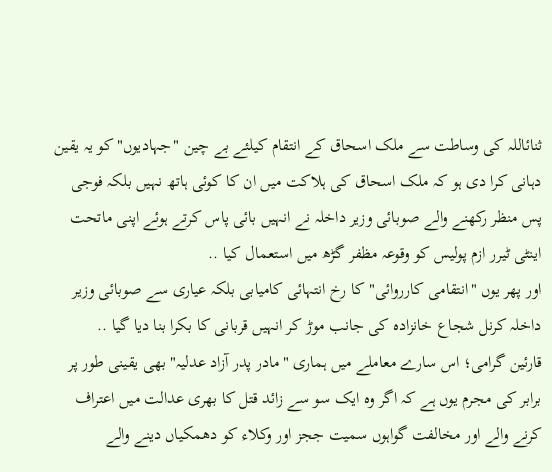ثنائاللہ کی وساطت سے ملک اسحاق کے انتقام کیلئے بے چین "جہادیوں" کو یہ یقین دہانی کرا دی ہو کہ ملک اسحاق کی ہلاکت میں ان کا کوئی ہاتھ نہیں بلکہ فوجی پس منظر رکهنے والے صوبائی وزیر داخلہ نے انہیں بائی پاس کرتے ہوئے اپنی ماتحت اینٹی ٹیرر ازم پولیس کو وقوعہ مظفر گڑھ میں استعمال کیا ..
اور پهر یوں "انتقامی کارروائی" کا رخ انتہائی کامیابی بلکہ عیاری سے صوبائی وزیر داخلہ کرنل شجاع خانزادہ کی جانب موڑ کر انہیں قربانی کا بکرا بنا دیا گیا ..
قارئین گرامی؛ اس سارے معاملے میں ہماری "مادر پدر آزاد عدلیہ" بهی یقینی طور پر برابر کی مجرم یوں ہے کہ اگر وہ ایک سو سے زائد قتل کا بهری عدالت میں اعتراف کرنے والے اور مخالفت گواہوں سمیت ججز اور وکلاء کو دھمکیاں دینے والے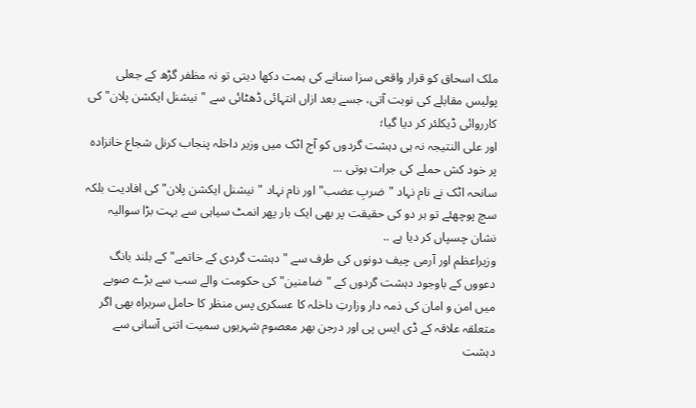ملک اسحاق کو قرار واقعی سزا سنانے کی ہمت دکها دیتی تو نہ مظفر گڑھ کے جعلی پولیس مقابلے کی نوبت آتی، جسے بعد ازاں انتہائی ڈھٹائی سے "نیشنل ایکشن پلان" کی کارروائی ڈیکلئر کر دیا گیا؛
اور علی النتیجہ نہ ہی دہشت گردوں کو آج اٹک میں وزیر داخلہ پنجاب کرنل شجاع خانزادہ پر خود کش حملے کی جرات ہوتی ...
سانحہ اٹک نے نام نہاد "ضربِ عضب" اور نام نہاد "نیشنل ایکشن پلان" کی افادیت بلکہ سچ پوچهئے تو ہر دو کی حقیقت پر بهی ایک بار پھر انمٹ سیاہی سے بہت بڑا سوالیہ نشان چسپاں کر دیا ہے ..
وزیراعظم اور آرمی چیف دونوں کی طرف سے "دہشت گردی کے خاتمے" کے بلند بانگ دعووں کے باوجود دہشت گردوں کے "ضامنین" کی حکومت والے سب سے بڑے صوبے میں امن و امان کی ذمہ دار وزارتِ داخلہ کا عسکری پس منظر کا حامل سربراہ بهی اگر متعلقہ علاقہ کے ڈی ایس پی اور درجن بھر معصوم شہریوں سمیت اتنی آسانی سے دہشت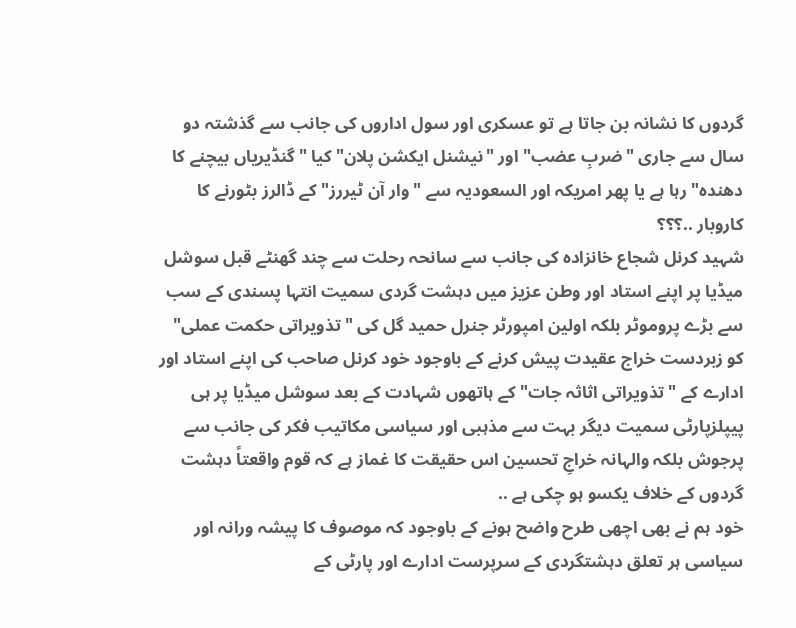گردوں کا نشانہ بن جاتا ہے تو عسکری اور سول اداروں کی جانب سے گذشتہ دو سال سے جاری "ضربِ عضب" اور "نیشنل ایکشن پلان" کیا "گنڈیریاں بیچنے کا دھندہ" رہا ہے یا پھر امریکہ اور السعودیہ سے "وار آن ٹیررز" کے ڈالرز بٹورنے کا کاروبار ..؟؟؟
شہید کرنل شجاع خانزادہ کی جانب سے سانحہ رحلت سے چند گھنٹے قبل سوشل میڈیا پر اپنے استاد اور وطن عزیز میں دہشت گردی سمیت انتہا پسندی کے سب سے بڑے پروموٹر بلکہ اولین امپورٹر جنرل حمید گل کی "تذویراتی حکمت عملی" کو زبردست خراج عقیدت پیش کرنے کے باوجود خود کرنل صاحب کی اپنے استاد اور ادارے کے "تذویراتی اثاثہ جات" کے ہاتھوں شہادت کے بعد سوشل میڈیا پر ہی پیپلزپارٹی سمیت دیگر بہت سے مذہبی اور سیاسی مکاتیب فکر کی جانب سے پرجوش بلکہ والہانہ خراجِ تحسین اس حقیقت کا غماز ہے کہ قوم واقعتاً دہشت گردوں کے خلاف یکسو ہو چکی ہے ..
خود ہم نے بهی اچھی طرح واضح ہونے کے باوجود کہ موصوف کا پیشہ ورانہ اور سیاسی ہر تعلق دہشتگردی کے سرپرست ادارے اور پارٹی کے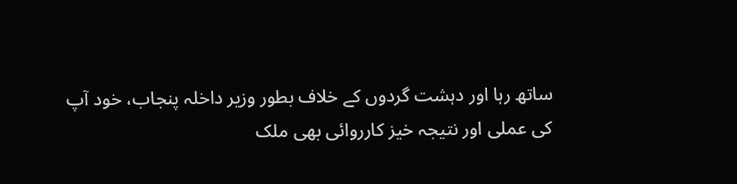ساتھ رہا اور دہشت گردوں کے خلاف بطور وزیر داخلہ پنجاب، خود آپ کی عملی اور نتیجہ خیز کارروائی بهی ملک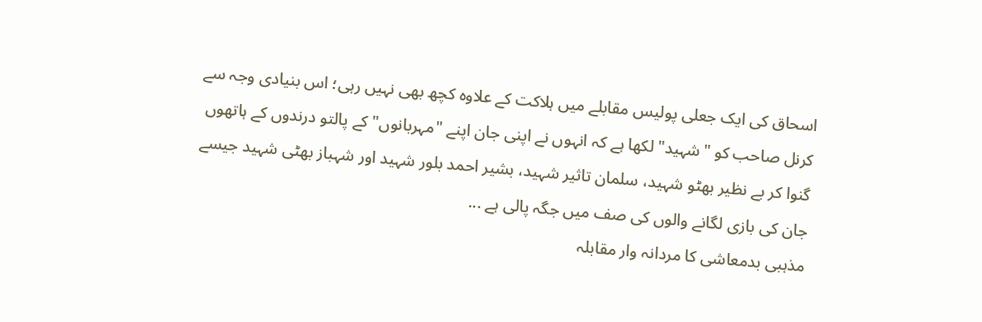اسحاق کی ایک جعلی پولیس مقابلے میں ہلاکت کے علاوہ کچھ بھی نہیں رہی؛ اس بنیادی وجہ سے کرنل صاحب کو "شہید" لکها ہے کہ انہوں نے اپنی جان اپنے "مہربانوں" کے پالتو درندوں کے ہاتھوں گنوا کر بے نظیر بھٹو شہید، سلمان تاثیر شہید، بشیر احمد بلور شہید اور شہباز بھٹی شہید جیسے جان کی بازی لگانے والوں کی صف میں جگہ پالی ہے ...
مذہبی بدمعاشی کا مردانہ وار مقابلہ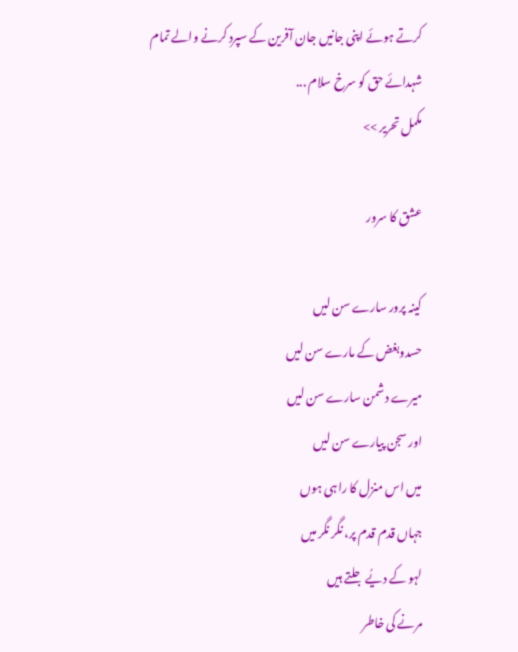کرتے ہوئے اپنی جانیں جان آفرین کے سپرد کرنے والے تمام شہدائے حق کو سرخ سلام ...
مکمل تحریر >>

عشق کا سرور

کینہ پرور سارے سن لیں
حسدوبغض کے مارے سن لیں
میرے دشمن سارے سن لیں
اور سجن پیارے سن لیں
میں اس منزل کا راہی ہوں
جہاں قدم قدم پر، نگر نگر میں
لہو کے دیُے جلتے ہیں
مرنے کی خاطر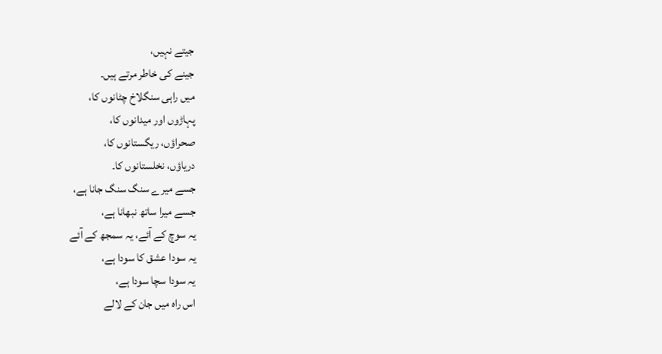جیتے نہیں،
جینے کی خاطر مرتے ہیں۔
میں راہی سنگلاخ چٹانوں کا،
پہاڑوں اور میدانوں کا،
صحراؤں، ریگستانوں کا،
دریاؤں، نخلستانوں کا۔
جسے میرے سنگ سنگ جانا ہے،
جسے میرا ساتھ نبھانا ہے،
یہ سوچ کے آئے، یہ سمجھ کے آئے
یہ سودا عشق کا سودا ہے،
یہ سودا سچا سودا ہے،
اس راہ میں جان کے لالے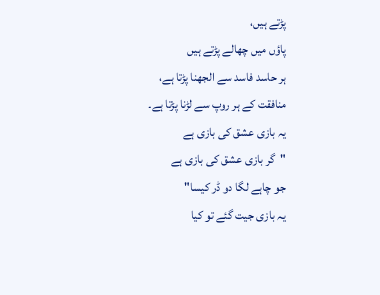پڑتے ہیں،
پاؤں میں چھالے پڑتے ہیں
ہر حاسد فاسد سے الجھنا پڑتا ہے،
منافقت کے ہر روپ سے لڑنا پڑتا ہے۔
یہ بازی عشق کی بازی ہے
"گر بازی عشق کی بازی ہے
جو چاہے لگا دو ڈر کیسا"
یہ بازی جیت گئے تو کیا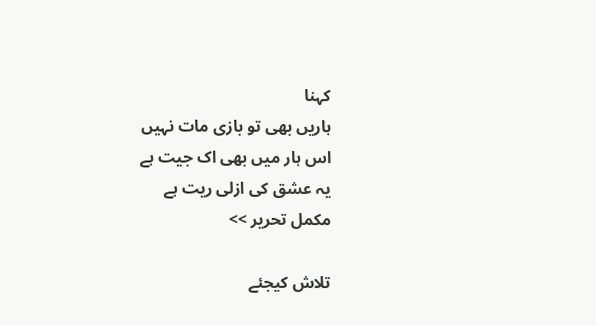کہنا
ہاریں بھی تو بازی مات نہیں
اس ہار میں بھی اک جیت ہے
یہ عشق کی ازلی ریت ہے
مکمل تحریر >>

تلاش کیجئے